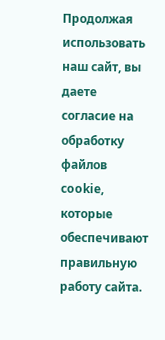Продолжая использовать наш сайт, вы даете согласие на обработку файлов cookie, которые обеспечивают правильную работу сайта.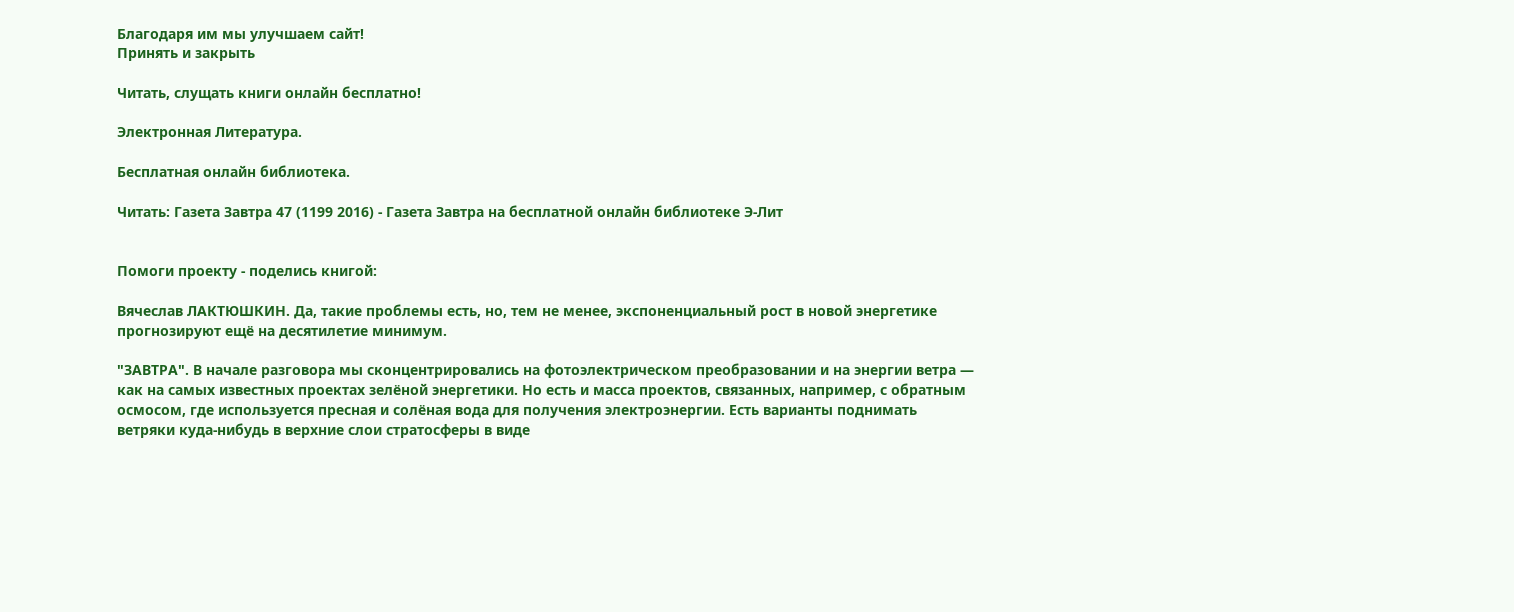Благодаря им мы улучшаем сайт!
Принять и закрыть

Читать, слущать книги онлайн бесплатно!

Электронная Литература.

Бесплатная онлайн библиотека.

Читать: Газета Завтра 47 (1199 2016) - Газета Завтра на бесплатной онлайн библиотеке Э-Лит


Помоги проекту - поделись книгой:

Вячеслав ЛАКТЮШКИН. Да, такие проблемы есть, но, тем не менее, экспоненциальный рост в новой энергетике прогнозируют ещё на десятилетие минимум.

"ЗАВТРА". В начале разговора мы сконцентрировались на фотоэлектрическом преобразовании и на энергии ветра — как на самых известных проектах зелёной энергетики. Но есть и масса проектов, связанных, например, с обратным осмосом, где используется пресная и солёная вода для получения электроэнергии. Есть варианты поднимать ветряки куда-нибудь в верхние слои стратосферы в виде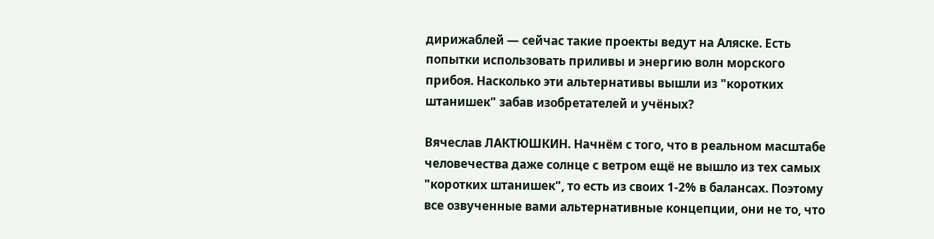дирижаблей — сейчас такие проекты ведут на Аляске. Есть попытки использовать приливы и энергию волн морского прибоя. Насколько эти альтернативы вышли из "коротких штанишек" забав изобретателей и учёных?

Вячеслав ЛАКТЮШКИН. Начнём с того, что в реальном масштабе человечества даже солнце с ветром ещё не вышло из тех самых "коротких штанишек", то есть из своих 1-2% в балансах. Поэтому все озвученные вами альтернативные концепции, они не то, что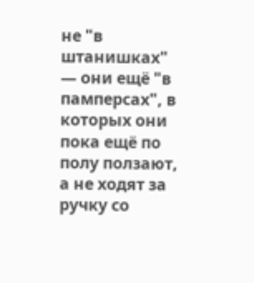не "в штанишках" — они ещё "в памперсах", в которых они пока ещё по полу ползают, а не ходят за ручку со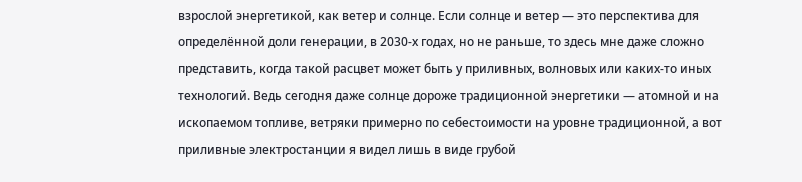взрослой энергетикой, как ветер и солнце. Если солнце и ветер — это перспектива для определённой доли генерации, в 2030-х годах, но не раньше, то здесь мне даже сложно представить, когда такой расцвет может быть у приливных, волновых или каких-то иных технологий. Ведь сегодня даже солнце дороже традиционной энергетики — атомной и на ископаемом топливе, ветряки примерно по себестоимости на уровне традиционной, а вот приливные электростанции я видел лишь в виде грубой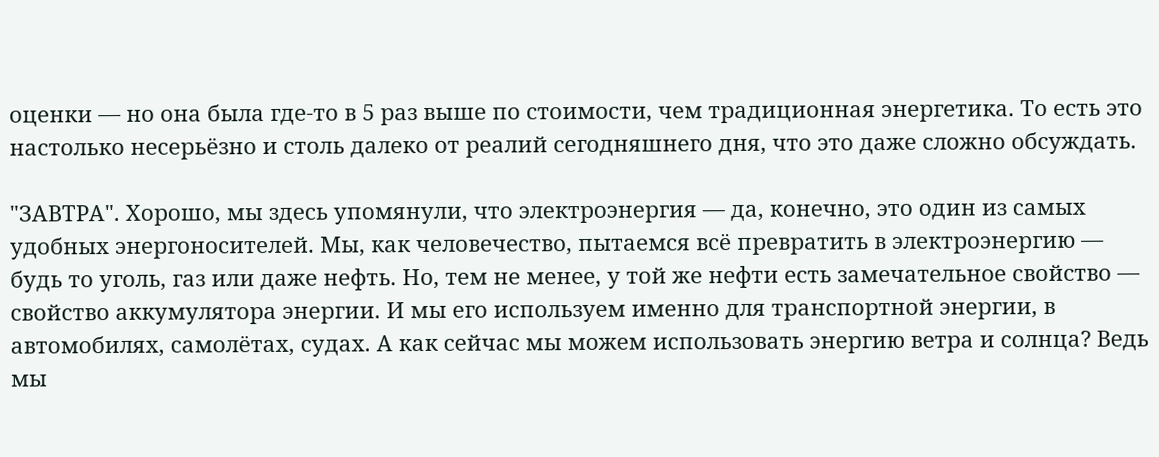оценки — но она была где-то в 5 раз выше по стоимости, чем традиционная энергетика. То есть это настолько несерьёзно и столь далеко от реалий сегодняшнего дня, что это даже сложно обсуждать.

"ЗАВТРА". Хорошо, мы здесь упомянули, что электроэнергия — да, конечно, это один из самых удобных энергоносителей. Мы, как человечество, пытаемся всё превратить в электроэнергию — будь то уголь, газ или даже нефть. Но, тем не менее, у той же нефти есть замечательное свойство — свойство аккумулятора энергии. И мы его используем именно для транспортной энергии, в автомобилях, самолётах, судах. А как сейчас мы можем использовать энергию ветра и солнца? Ведь мы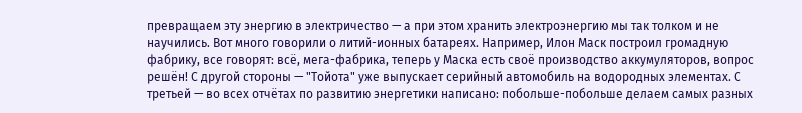превращаем эту энергию в электричество — а при этом хранить электроэнергию мы так толком и не научились. Вот много говорили о литий-ионных батареях. Например, Илон Маск построил громадную фабрику, все говорят: всё, мега-фабрика, теперь у Маска есть своё производство аккумуляторов, вопрос решён! С другой стороны — "Тойота" уже выпускает серийный автомобиль на водородных элементах. С третьей — во всех отчётах по развитию энергетики написано: побольше-побольше делаем самых разных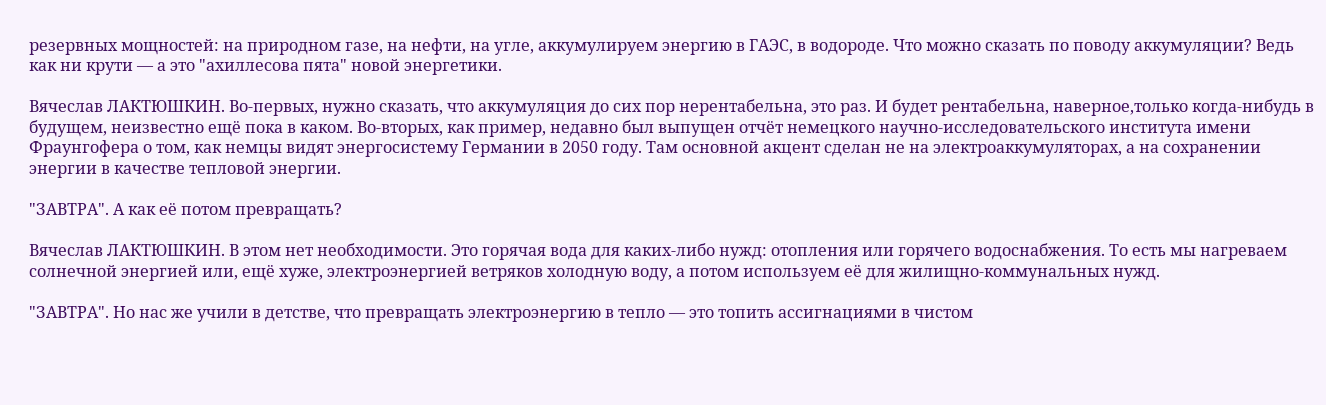резервных мощностей: на природном газе, на нефти, на угле, аккумулируем энергию в ГАЭС, в водороде. Что можно сказать по поводу аккумуляции? Ведь как ни крути — а это "ахиллесова пята" новой энергетики.

Вячеслав ЛАКТЮШКИН. Во-первых, нужно сказать, что аккумуляция до сих пор нерентабельна, это раз. И будет рентабельна, наверное,только когда-нибудь в будущем, неизвестно ещё пока в каком. Во-вторых, как пример, недавно был выпущен отчёт немецкого научно-исследовательского института имени Фраунгофера о том, как немцы видят энергосистему Германии в 2050 году. Там основной акцент сделан не на электроаккумуляторах, а на сохранении энергии в качестве тепловой энергии.

"ЗАВТРА". А как её потом превращать?

Вячеслав ЛАКТЮШКИН. В этом нет необходимости. Это горячая вода для каких-либо нужд: отопления или горячего водоснабжения. То есть мы нагреваем солнечной энергией или, ещё хуже, электроэнергией ветряков холодную воду, а потом используем её для жилищно-коммунальных нужд.

"ЗАВТРА". Но нас же учили в детстве, что превращать электроэнергию в тепло — это топить ассигнациями в чистом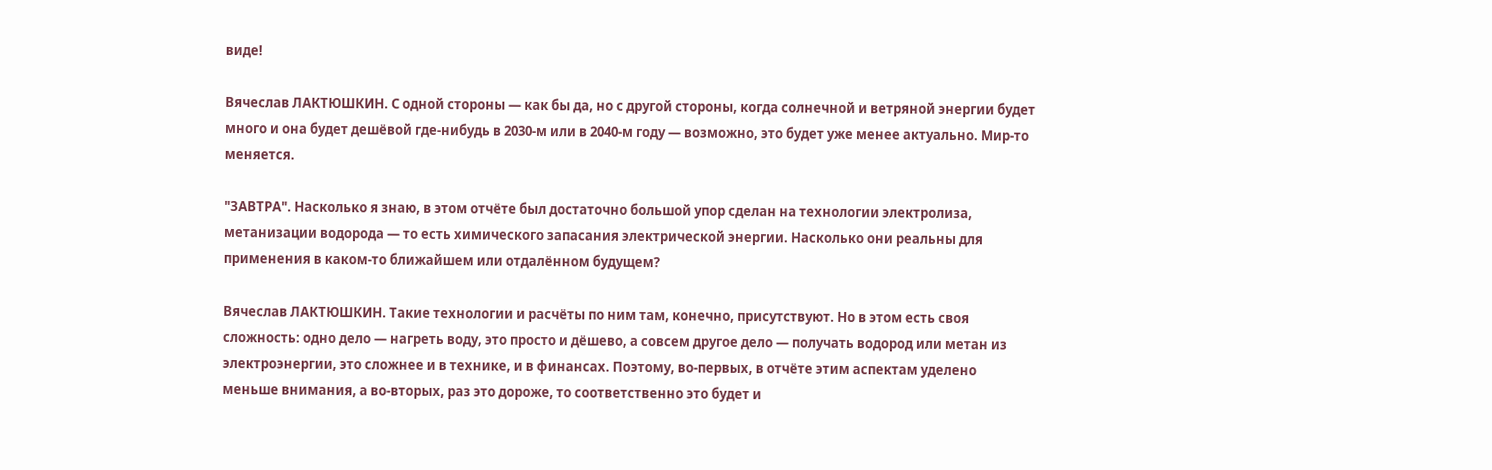виде!

Вячеслав ЛАКТЮШКИН. С одной стороны — как бы да, но с другой стороны, когда солнечной и ветряной энергии будет много и она будет дешёвой где-нибудь в 2030-м или в 2040-м году — возможно, это будет уже менее актуально. Мир-то меняется.

"ЗАВТРА". Насколько я знаю, в этом отчёте был достаточно большой упор сделан на технологии электролиза, метанизации водорода — то есть химического запасания электрической энергии. Насколько они реальны для применения в каком-то ближайшем или отдалённом будущем?

Вячеслав ЛАКТЮШКИН. Такие технологии и расчёты по ним там, конечно, присутствуют. Но в этом есть своя сложность: одно дело — нагреть воду, это просто и дёшево, а совсем другое дело — получать водород или метан из электроэнергии, это сложнее и в технике, и в финансах. Поэтому, во-первых, в отчёте этим аспектам уделено меньше внимания, а во-вторых, раз это дороже, то соответственно это будет и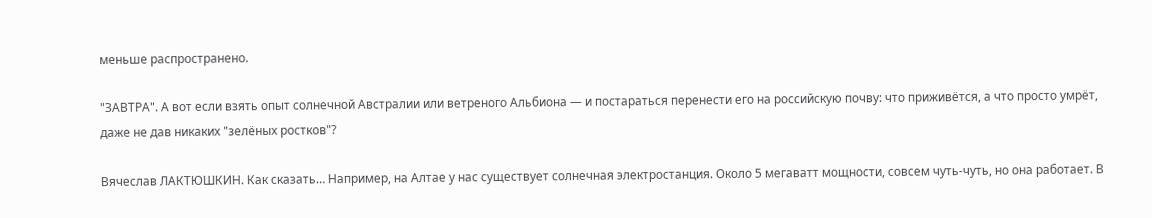меньше распространено.

"ЗАВТРА". А вот если взять опыт солнечной Австралии или ветреного Альбиона — и постараться перенести его на российскую почву: что приживётся, а что просто умрёт, даже не дав никаких "зелёных ростков"?

Вячеслав ЛАКТЮШКИН. Как сказать… Например, на Алтае у нас существует солнечная электростанция. Около 5 мегаватт мощности, совсем чуть-чуть, но она работает. В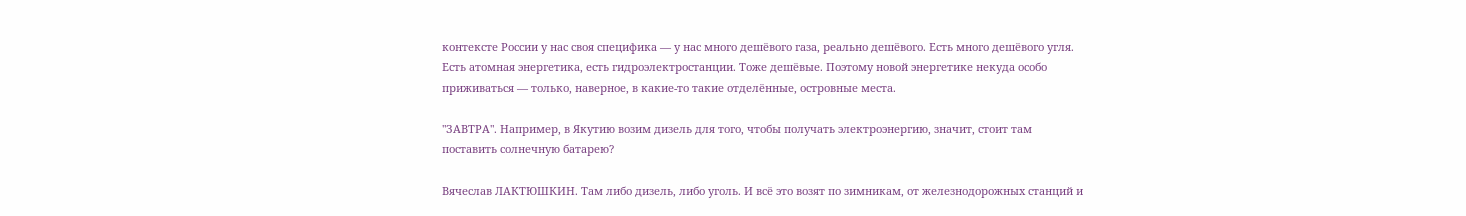контексте России у нас своя специфика — у нас много дешёвого газа, реально дешёвого. Есть много дешёвого угля. Есть атомная энергетика, есть гидроэлектростанции. Тоже дешёвые. Поэтому новой энергетике некуда особо приживаться — только, наверное, в какие-то такие отделённые, островные места.

"ЗАВТРА". Например, в Якутию возим дизель для того, чтобы получать электроэнергию, значит, стоит там поставить солнечную батарею?

Вячеслав ЛАКТЮШКИН. Там либо дизель, либо уголь. И всё это возят по зимникам, от железнодорожных станций и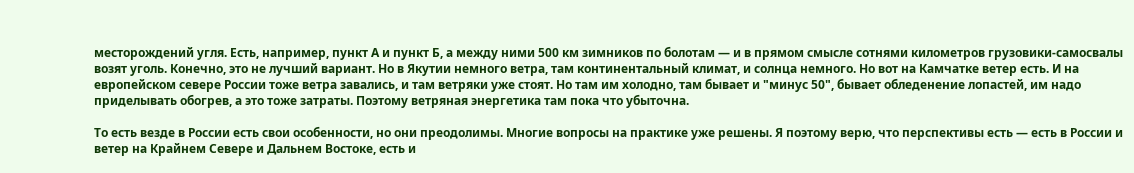месторождений угля. Есть, например, пункт А и пункт Б, а между ними 500 км зимников по болотам — и в прямом смысле сотнями километров грузовики-самосвалы возят уголь. Конечно, это не лучший вариант. Но в Якутии немного ветра, там континентальный климат, и солнца немного. Но вот на Камчатке ветер есть. И на европейском севере России тоже ветра завались, и там ветряки уже стоят. Но там им холодно, там бывает и "минус 50", бывает обледенение лопастей, им надо приделывать обогрев, а это тоже затраты. Поэтому ветряная энергетика там пока что убыточна.

То есть везде в России есть свои особенности, но они преодолимы. Многие вопросы на практике уже решены. Я поэтому верю, что перспективы есть — есть в России и ветер на Крайнем Севере и Дальнем Востоке, есть и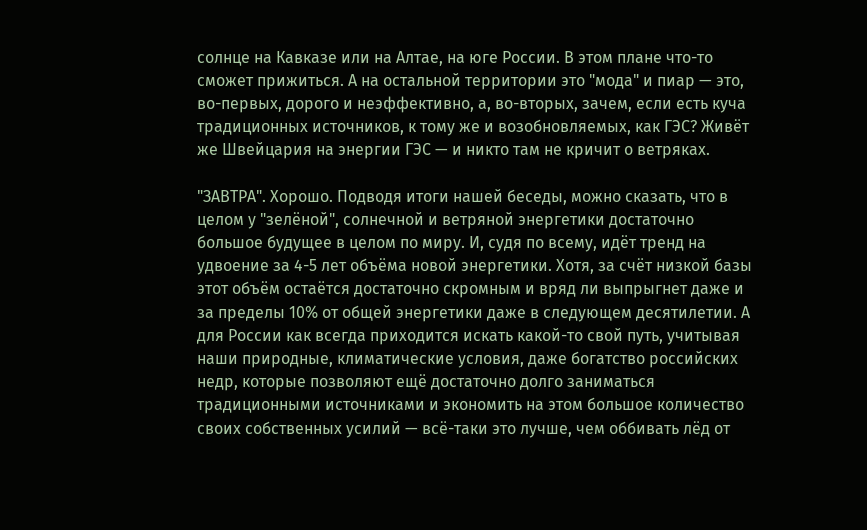солнце на Кавказе или на Алтае, на юге России. В этом плане что-то сможет прижиться. А на остальной территории это "мода" и пиар — это, во-первых, дорого и неэффективно, а, во-вторых, зачем, если есть куча традиционных источников, к тому же и возобновляемых, как ГЭС? Живёт же Швейцария на энергии ГЭС — и никто там не кричит о ветряках.

"ЗАВТРА". Хорошо. Подводя итоги нашей беседы, можно сказать, что в целом у "зелёной", солнечной и ветряной энергетики достаточно большое будущее в целом по миру. И, судя по всему, идёт тренд на удвоение за 4-5 лет объёма новой энергетики. Хотя, за счёт низкой базы этот объём остаётся достаточно скромным и вряд ли выпрыгнет даже и за пределы 10% от общей энергетики даже в следующем десятилетии. А для России как всегда приходится искать какой-то свой путь, учитывая наши природные, климатические условия, даже богатство российских недр, которые позволяют ещё достаточно долго заниматься традиционными источниками и экономить на этом большое количество своих собственных усилий — всё-таки это лучше, чем оббивать лёд от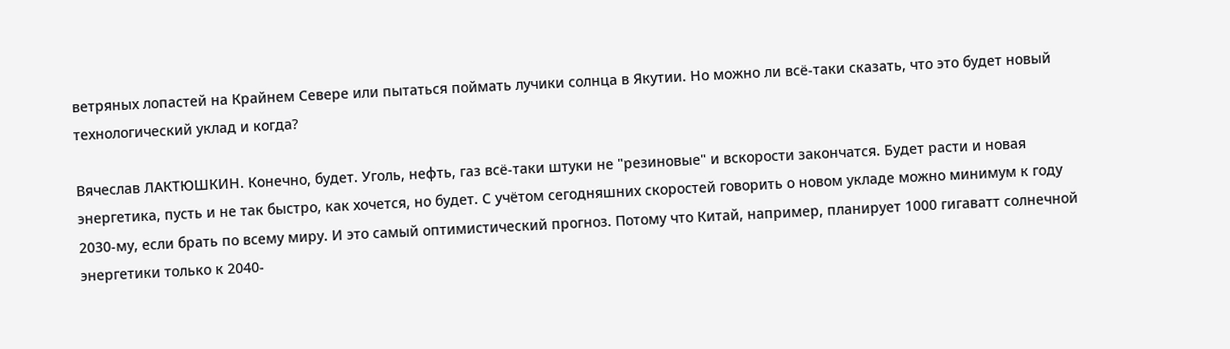ветряных лопастей на Крайнем Севере или пытаться поймать лучики солнца в Якутии. Но можно ли всё-таки сказать, что это будет новый технологический уклад и когда?

Вячеслав ЛАКТЮШКИН. Конечно, будет. Уголь, нефть, газ всё-таки штуки не "резиновые" и вскорости закончатся. Будет расти и новая энергетика, пусть и не так быстро, как хочется, но будет. С учётом сегодняшних скоростей говорить о новом укладе можно минимум к году 2030-му, если брать по всему миру. И это самый оптимистический прогноз. Потому что Китай, например, планирует 1000 гигаватт солнечной энергетики только к 2040-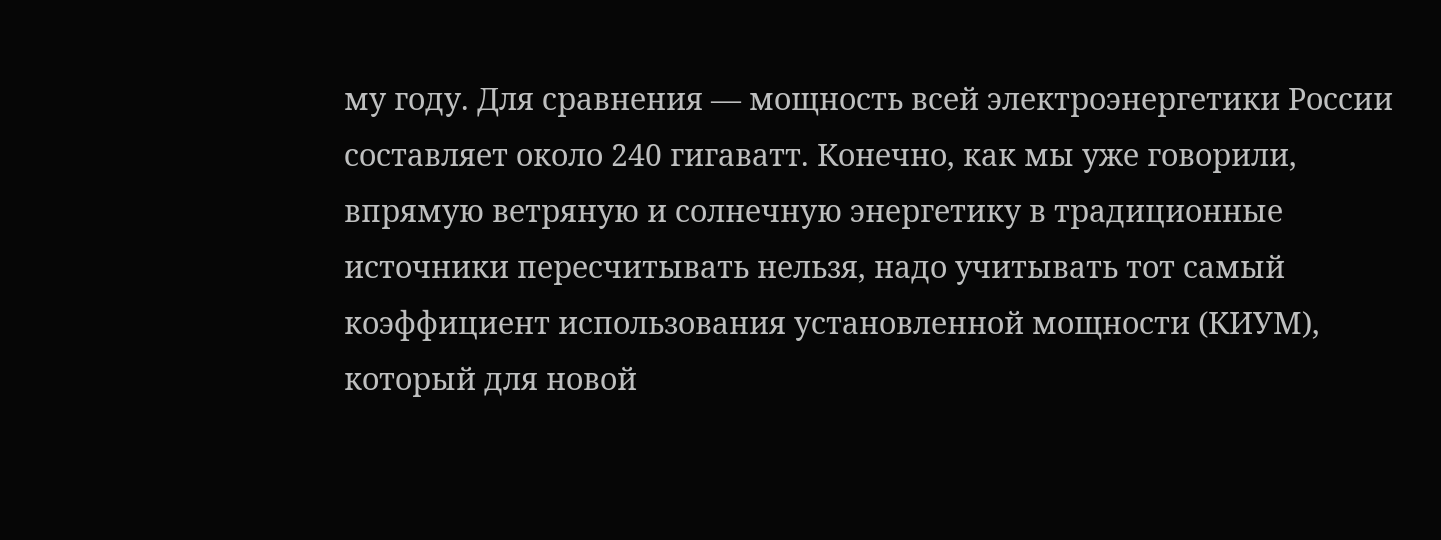му году. Для сравнения — мощность всей электроэнергетики России составляет около 240 гигаватт. Конечно, как мы уже говорили, впрямую ветряную и солнечную энергетику в традиционные источники пересчитывать нельзя, надо учитывать тот самый коэффициент использования установленной мощности (КИУМ), который для новой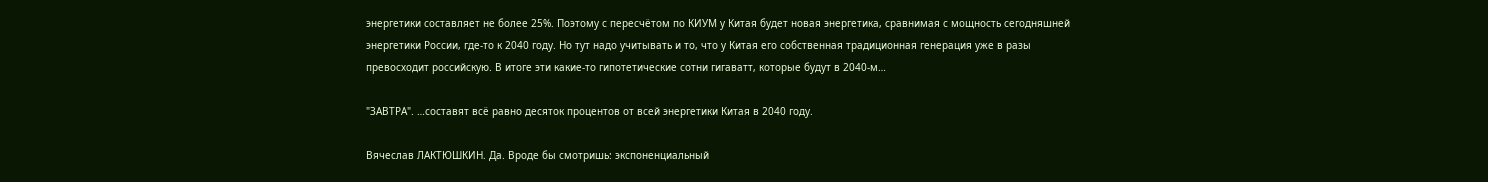энергетики составляет не более 25%. Поэтому с пересчётом по КИУМ у Китая будет новая энергетика, сравнимая с мощность сегодняшней энергетики России, где-то к 2040 году. Но тут надо учитывать и то, что у Китая его собственная традиционная генерация уже в разы превосходит российскую. В итоге эти какие-то гипотетические сотни гигаватт, которые будут в 2040‑м…

"ЗАВТРА". …составят всё равно десяток процентов от всей энергетики Китая в 2040 году.

Вячеслав ЛАКТЮШКИН. Да. Вроде бы смотришь: экспоненциальный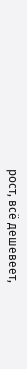рост, всё дешевеет,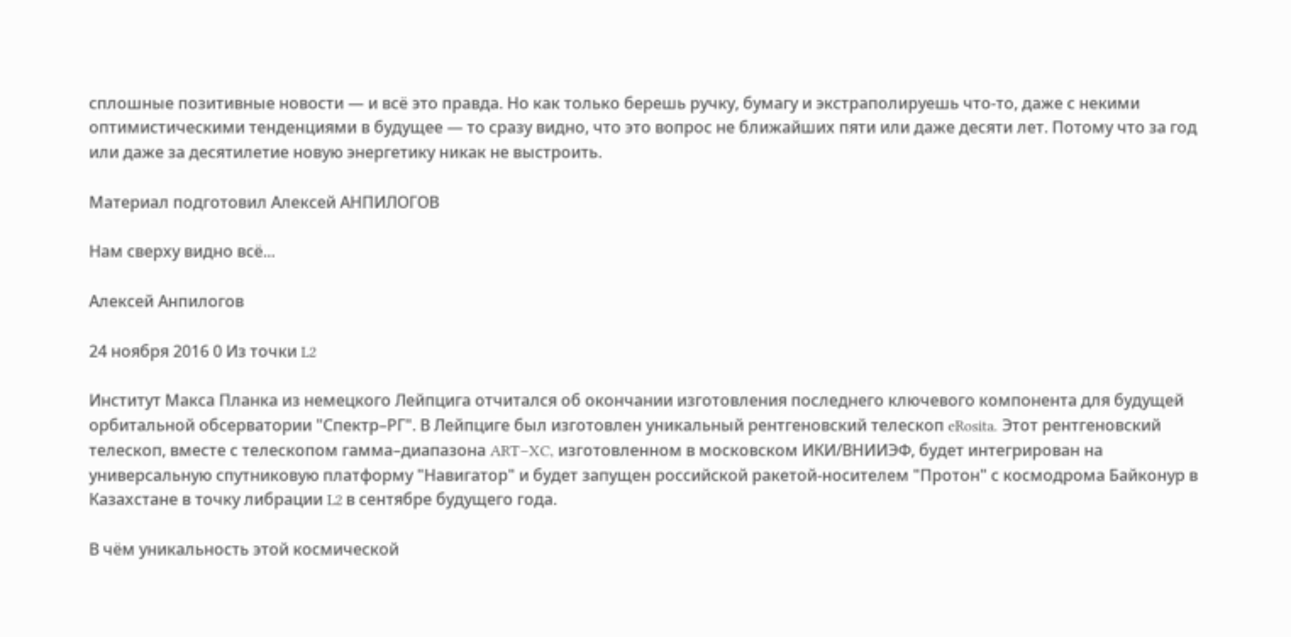сплошные позитивные новости — и всё это правда. Но как только берешь ручку, бумагу и экстраполируешь что-то, даже с некими оптимистическими тенденциями в будущее — то сразу видно, что это вопрос не ближайших пяти или даже десяти лет. Потому что за год или даже за десятилетие новую энергетику никак не выстроить.

Материал подготовил Алексей АНПИЛОГОВ

Нам сверху видно всё...

Алексей Анпилогов

24 ноября 2016 0 Из точки L2

Институт Макса Планка из немецкого Лейпцига отчитался об окончании изготовления последнего ключевого компонента для будущей орбитальной обсерватории "Спектр–РГ". В Лейпциге был изготовлен уникальный рентгеновский телескоп eRosita. Этот рентгеновский телескоп, вместе с телескопом гамма–диапазона ART–XC, изготовленном в московском ИКИ/ВНИИЭФ, будет интегрирован на универсальную спутниковую платформу "Навигатор" и будет запущен российской ракетой-носителем "Протон" с космодрома Байконур в Казахстане в точку либрации L2 в сентябре будущего года.

В чём уникальность этой космической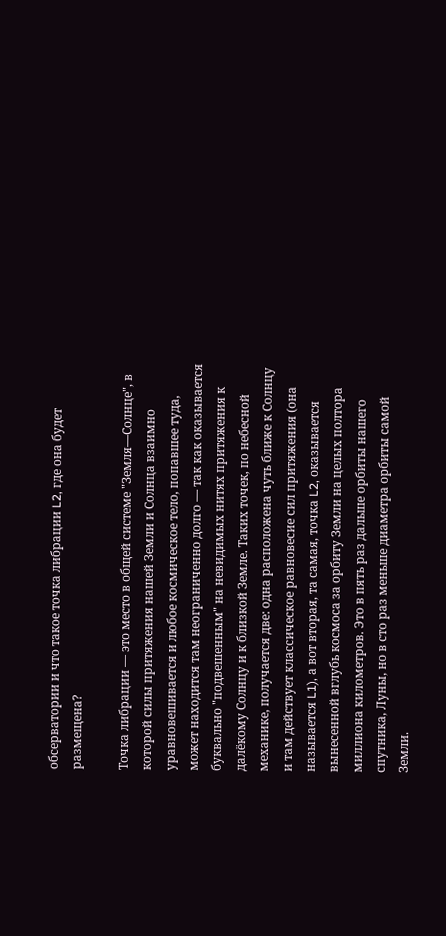обсерватории и что такое точка либрации L2, где она будет размещена?

Точка либрации — это место в общей системе "Земля—Солнце", в которой силы притяжения нашей Земли и Солнца взаимно уравновешивается и любое космическое тело, попавшее туда, может находится там неограниченно долго — так как оказывается буквально "подвешенным" на невидимых нитях притяжения к далёкому Солнцу и к близкой Земле. Таких точек, по небесной механике, получается две: одна расположена чуть ближе к Солнцу и там действует классическое равновесие сил притяжения (она называется L1), а вот вторая, та самая, точка L2, оказывается вынесенной вглубь космоса за орбиту Земли на целых полтора миллиона километров. Это в пять раз дальше орбиты нашего спутника, Луны, но в сто раз меньше диаметра орбиты самой Земли.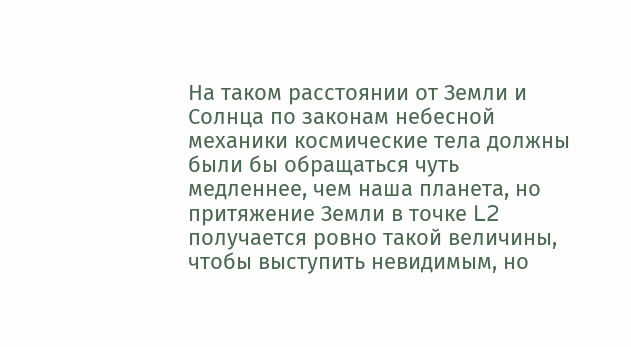На таком расстоянии от Земли и Солнца по законам небесной механики космические тела должны были бы обращаться чуть медленнее, чем наша планета, но притяжение Земли в точке L2 получается ровно такой величины, чтобы выступить невидимым, но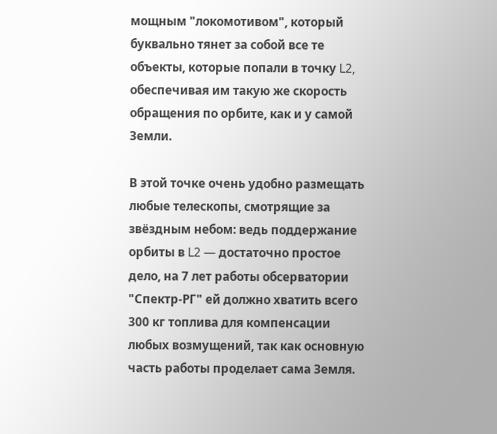мощным "локомотивом", который буквально тянет за собой все те объекты, которые попали в точку L2, обеспечивая им такую же скорость обращения по орбите, как и у самой Земли.

В этой точке очень удобно размещать любые телескопы, смотрящие за звёздным небом: ведь поддержание орбиты в L2 — достаточно простое дело, на 7 лет работы обсерватории "Спектр-РГ" ей должно хватить всего 300 кг топлива для компенсации любых возмущений, так как основную часть работы проделает сама Земля.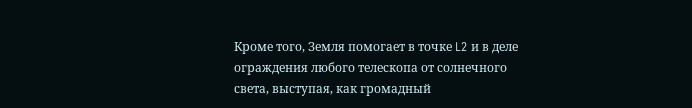Кроме того, Земля помогает в точке L2 и в деле ограждения любого телескопа от солнечного света, выступая, как громадный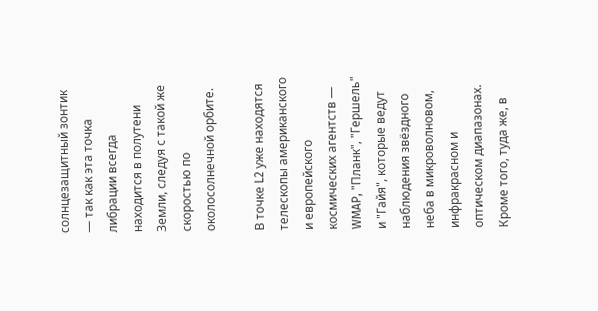солнцезащитный зонтик — так как эта точка либрации всегда находится в полутени Земли, следуя с такой же скоростью по околосолнечной орбите.

В точке L2 уже находятся телескопы американского и европейского космических агентств — WMAP, "Планк", "Гершель" и "Гайя", которые ведут наблюдения звёздного неба в микроволновом, инфракрасном и оптическом диапазонах. Кроме того, туда же, в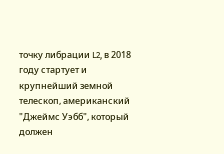точку либрации L2, в 2018 году стартует и крупнейший земной телескоп, американский "Джеймс Уэбб", который должен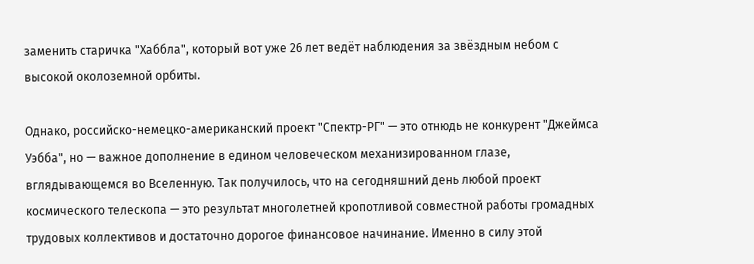заменить старичка "Хаббла", который вот уже 26 лет ведёт наблюдения за звёздным небом с высокой околоземной орбиты.

Однако, российско-немецко-американский проект "Спектр-РГ" — это отнюдь не конкурент "Джеймса Уэбба", но — важное дополнение в едином человеческом механизированном глазе, вглядывающемся во Вселенную. Так получилось, что на сегодняшний день любой проект космического телескопа — это результат многолетней кропотливой совместной работы громадных трудовых коллективов и достаточно дорогое финансовое начинание. Именно в силу этой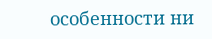особенности ни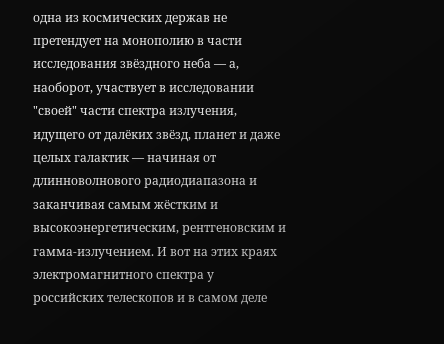одна из космических держав не претендует на монополию в части исследования звёздного неба — а, наоборот, участвует в исследовании "своей" части спектра излучения, идущего от далёких звёзд, планет и даже целых галактик — начиная от длинноволнового радиодиапазона и заканчивая самым жёстким и высокоэнергетическим, рентгеновским и гамма-излучением. И вот на этих краях электромагнитного спектра у российских телескопов и в самом деле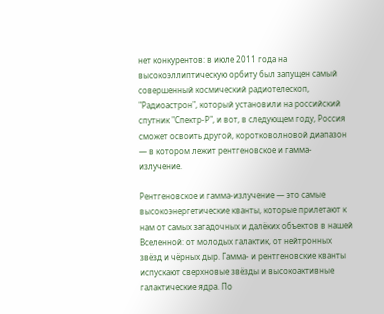нет конкурентов: в июле 2011 года на высокоэллиптическую орбиту был запущен самый совершенный космический радиотелескоп, "Радиоастрон", который установили на российский спутник "Спектр-Р", и вот, в следующем году, Россия сможет освоить другой, коротковолновой диапазон — в котором лежит рентгеновское и гамма-излучение.

Рентгеновское и гамма-излучение — это самые высокоэнергетические кванты, которые прилетают к нам от самых загадочных и далёких объектов в нашей Вселенной: от молодых галактик, от нейтронных звёзд и чёрных дыр. Гамма- и рентгеновские кванты испускают сверхновые звёзды и высокоактивные галактические ядра. По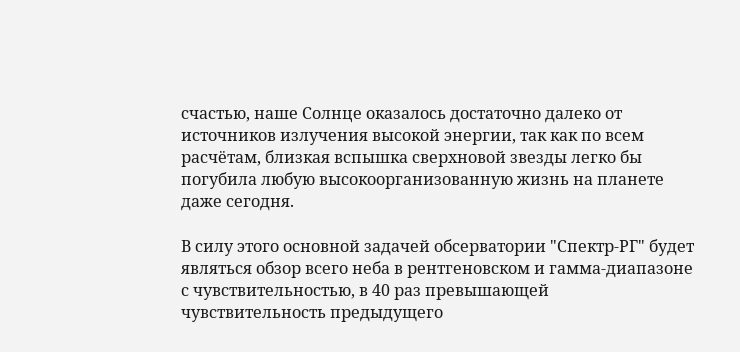счастью, наше Солнце оказалось достаточно далеко от источников излучения высокой энергии, так как по всем расчётам, близкая вспышка сверхновой звезды легко бы погубила любую высокоорганизованную жизнь на планете даже сегодня.

В силу этого основной задачей обсерватории "Спектр-РГ" будет являться обзор всего неба в рентгеновском и гамма-диапазоне с чувствительностью, в 40 раз превышающей чувствительность предыдущего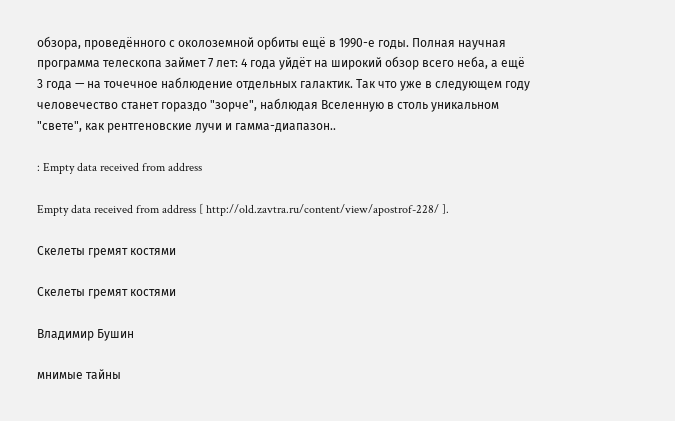обзора, проведённого с околоземной орбиты ещё в 1990-е годы. Полная научная программа телескопа займет 7 лет: 4 года уйдёт на широкий обзор всего неба, а ещё 3 года — на точечное наблюдение отдельных галактик. Так что уже в следующем году человечество станет гораздо "зорче", наблюдая Вселенную в столь уникальном "свете", как рентгеновские лучи и гамма-диапазон..

: Empty data received from address

Empty data received from address [ http://old.zavtra.ru/content/view/apostrof-228/ ].

Скелеты гремят костями

Скелеты гремят костями

Владимир Бушин

мнимые тайны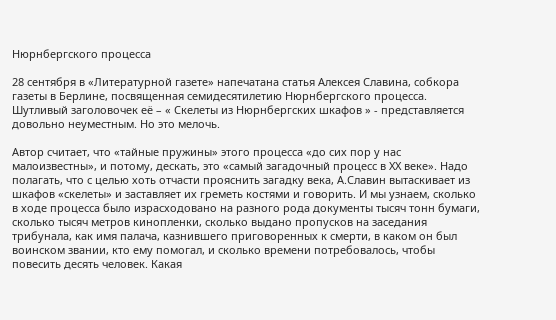Нюрнбергского процесса

28 сентября в «Литературной газете» напечатана статья Алексея Славина, собкора газеты в Берлине, посвященная семидесятилетию Нюрнбергского процесса. Шутливый заголовочек её – « Скелеты из Нюрнбергских шкафов » - представляется довольно неуместным. Но это мелочь.

Автор считает, что «тайные пружины» этого процесса «до сих пор у нас малоизвестны», и потому, дескать, это «самый загадочный процесс в ХХ веке». Надо полагать, что с целью хоть отчасти прояснить загадку века, А.Славин вытаскивает из шкафов «скелеты» и заставляет их греметь костями и говорить. И мы узнаем, сколько в ходе процесса было израсходовано на разного рода документы тысяч тонн бумаги, сколько тысяч метров кинопленки, сколько выдано пропусков на заседания трибунала, как имя палача, казнившего приговоренных к смерти, в каком он был воинском звании, кто ему помогал, и сколько времени потребовалось, чтобы повесить десять человек. Какая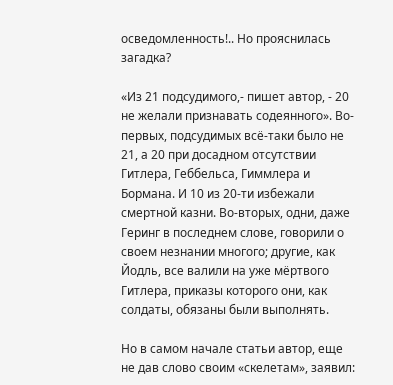осведомленность!.. Но прояснилась загадка?

«Из 21 подсудимого,- пишет автор, - 20 не желали признавать содеянного». Во-первых, подсудимых всё-таки было не 21, а 20 при досадном отсутствии Гитлера, Геббельса, Гиммлера и Бормана. И 10 из 20-ти избежали смертной казни. Во-вторых, одни, даже Геринг в последнем слове, говорили о своем незнании многого; другие, как Йодль, все валили на уже мёртвого Гитлера, приказы которого они, как солдаты, обязаны были выполнять.

Но в самом начале статьи автор, еще не дав слово своим «скелетам», заявил: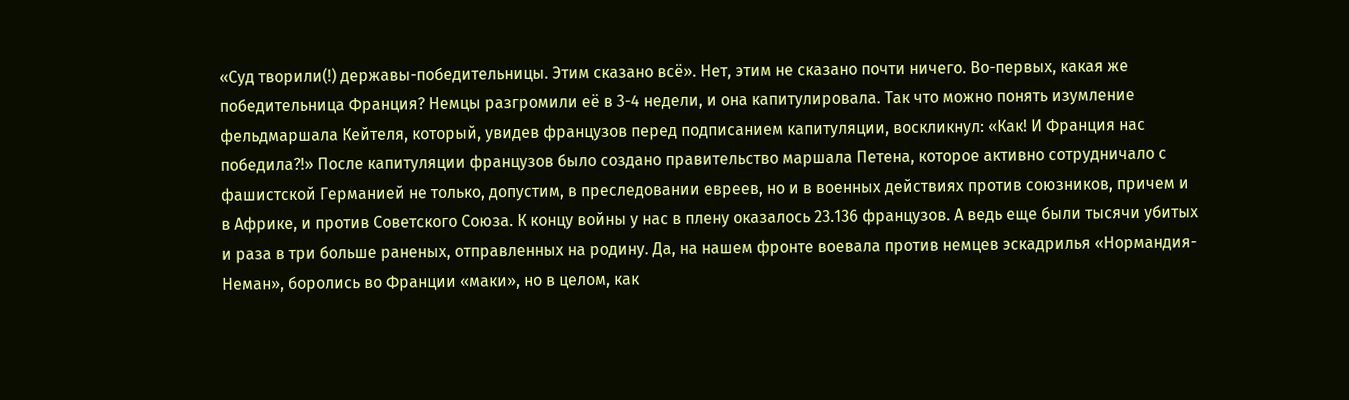«Суд творили(!) державы-победительницы. Этим сказано всё». Нет, этим не сказано почти ничего. Во-первых, какая же победительница Франция? Немцы разгромили её в 3-4 недели, и она капитулировала. Так что можно понять изумление фельдмаршала Кейтеля, который, увидев французов перед подписанием капитуляции, воскликнул: «Как! И Франция нас победила?!» После капитуляции французов было создано правительство маршала Петена, которое активно сотрудничало с фашистской Германией не только, допустим, в преследовании евреев, но и в военных действиях против союзников, причем и в Африке, и против Советского Союза. К концу войны у нас в плену оказалось 23.136 французов. А ведь еще были тысячи убитых и раза в три больше раненых, отправленных на родину. Да, на нашем фронте воевала против немцев эскадрилья «Нормандия-Неман», боролись во Франции «маки», но в целом, как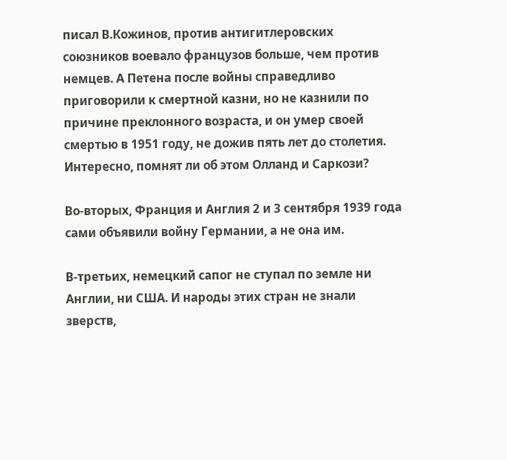писал В.Кожинов, против антигитлеровских союзников воевало французов больше, чем против немцев. А Петена после войны справедливо приговорили к смертной казни, но не казнили по причине преклонного возраста, и он умер своей смертью в 1951 году, не дожив пять лет до столетия. Интересно, помнят ли об этом Олланд и Саркози?

Во-вторых, Франция и Англия 2 и 3 сентября 1939 года сами объявили войну Германии, а не она им.

В-третьих, немецкий сапог не ступал по земле ни Англии, ни США. И народы этих стран не знали зверств,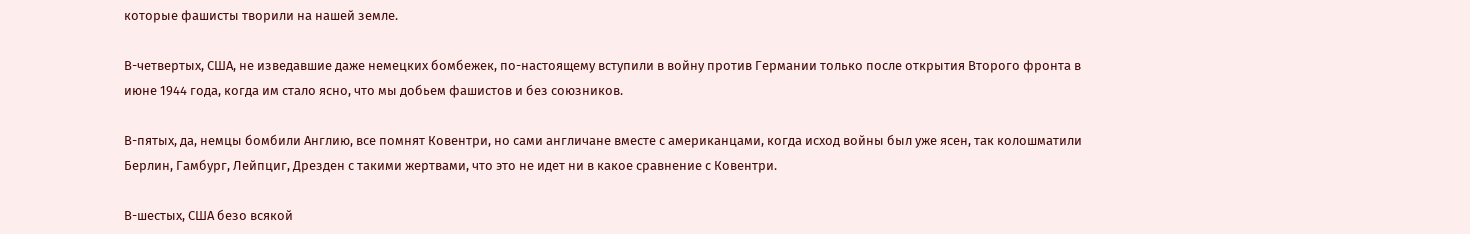которые фашисты творили на нашей земле.

В-четвертых, США, не изведавшие даже немецких бомбежек, по-настоящему вступили в войну против Германии только после открытия Второго фронта в июне 1944 года, когда им стало ясно, что мы добьем фашистов и без союзников.

В-пятых, да, немцы бомбили Англию, все помнят Ковентри, но сами англичане вместе с американцами, когда исход войны был уже ясен, так колошматили Берлин, Гамбург, Лейпциг, Дрезден с такими жертвами, что это не идет ни в какое сравнение с Ковентри.

В-шестых, США безо всякой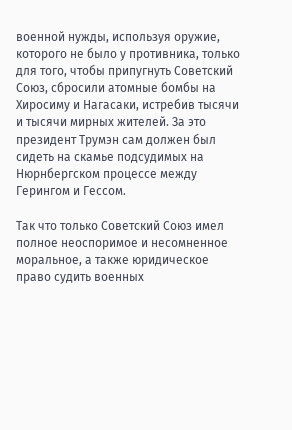военной нужды, используя оружие, которого не было у противника, только для того, чтобы припугнуть Советский Союз, сбросили атомные бомбы на Хиросиму и Нагасаки, истребив тысячи и тысячи мирных жителей. За это президент Трумэн сам должен был сидеть на скамье подсудимых на Нюрнбергском процессе между Герингом и Гессом.

Так что только Советский Союз имел полное неоспоримое и несомненное моральное, а также юридическое право судить военных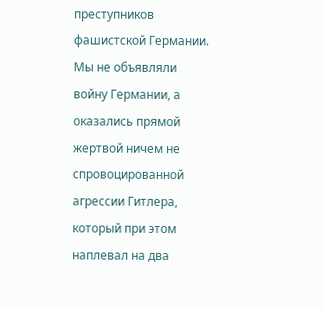преступников фашистской Германии. Мы не объявляли войну Германии, а оказались прямой жертвой ничем не спровоцированной агрессии Гитлера, который при этом наплевал на два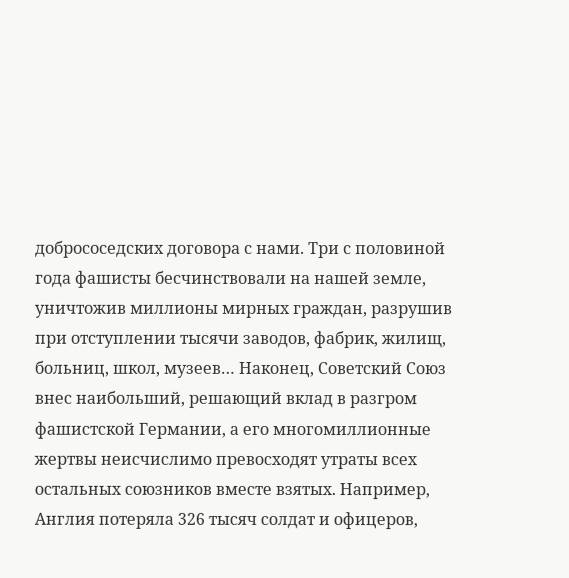добрососедских договора с нами. Три с половиной года фашисты бесчинствовали на нашей земле, уничтожив миллионы мирных граждан, разрушив при отступлении тысячи заводов, фабрик, жилищ, больниц, школ, музеев… Наконец, Советский Союз внес наибольший, решающий вклад в разгром фашистской Германии, а его многомиллионные жертвы неисчислимо превосходят утраты всех остальных союзников вместе взятых. Например, Англия потеряла 326 тысяч солдат и офицеров,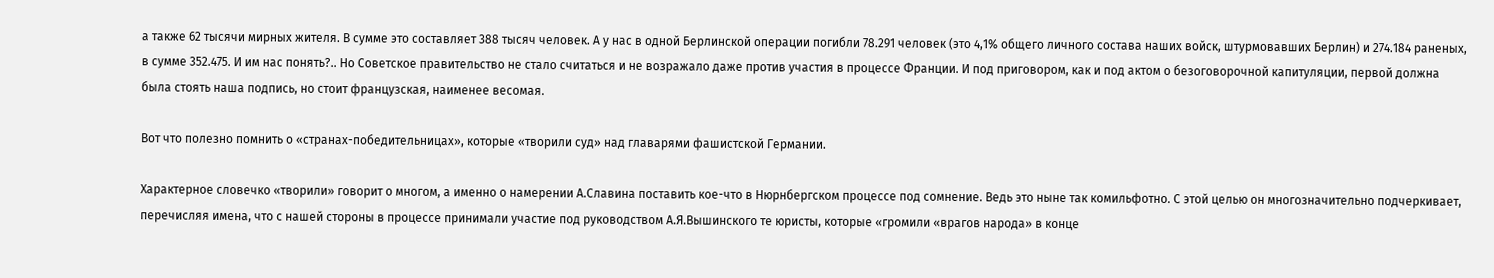а также 62 тысячи мирных жителя. В сумме это составляет 388 тысяч человек. А у нас в одной Берлинской операции погибли 78.291 человек (это 4,1% общего личного состава наших войск, штурмовавших Берлин) и 274.184 раненых, в сумме 352.475. И им нас понять?.. Но Советское правительство не стало считаться и не возражало даже против участия в процессе Франции. И под приговором, как и под актом о безоговорочной капитуляции, первой должна была стоять наша подпись, но стоит французская, наименее весомая.

Вот что полезно помнить о «странах-победительницах», которые «творили суд» над главарями фашистской Германии.

Характерное словечко «творили» говорит о многом, а именно о намерении А.Славина поставить кое-что в Нюрнбергском процессе под сомнение. Ведь это ныне так комильфотно. С этой целью он многозначительно подчеркивает, перечисляя имена, что с нашей стороны в процессе принимали участие под руководством А.Я.Вышинского те юристы, которые «громили «врагов народа» в конце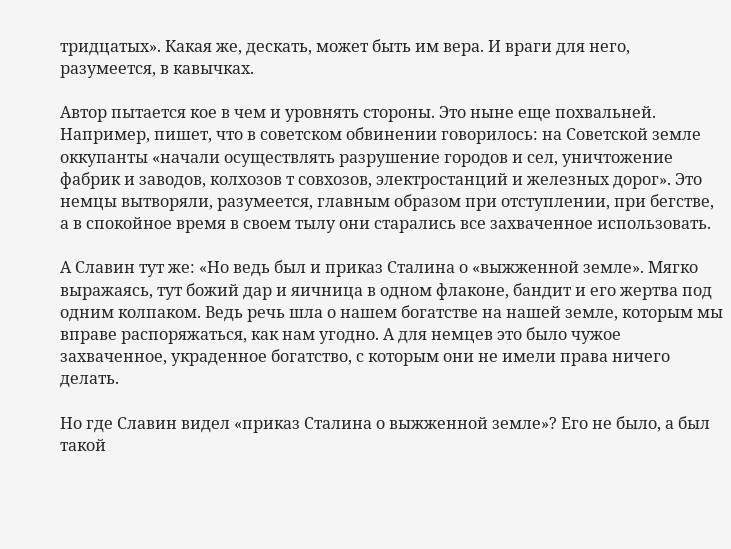тридцатых». Какая же, дескать, может быть им вера. И враги для него, разумеется, в кавычках.

Автор пытается кое в чем и уровнять стороны. Это ныне еще похвальней. Например, пишет, что в советском обвинении говорилось: на Советской земле оккупанты «начали осуществлять разрушение городов и сел, уничтожение фабрик и заводов, колхозов т совхозов, электростанций и железных дорог». Это немцы вытворяли, разумеется, главным образом при отступлении, при бегстве, а в спокойное время в своем тылу они старались все захваченное использовать.

А Славин тут же: «Но ведь был и приказ Сталина о «выжженной земле». Мягко выражаясь, тут божий дар и яичница в одном флаконе, бандит и его жертва под одним колпаком. Ведь речь шла о нашем богатстве на нашей земле, которым мы вправе распоряжаться, как нам угодно. А для немцев это было чужое захваченное, украденное богатство, с которым они не имели права ничего делать.

Но где Славин видел «приказ Сталина о выжженной земле»? Его не было, а был такой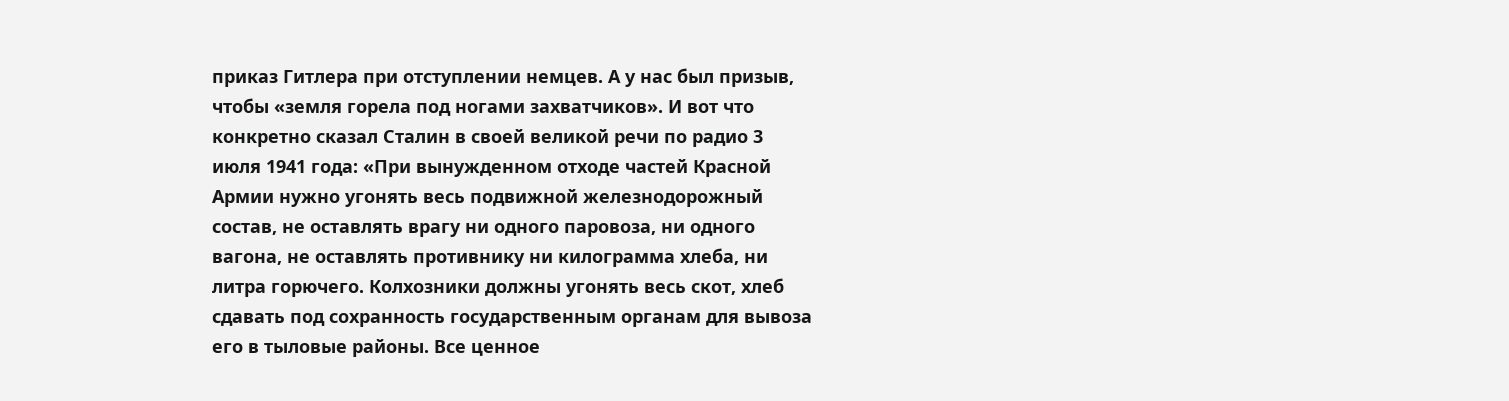приказ Гитлера при отступлении немцев. А у нас был призыв, чтобы «земля горела под ногами захватчиков». И вот что конкретно сказал Сталин в своей великой речи по радио 3 июля 1941 года: «При вынужденном отходе частей Красной Армии нужно угонять весь подвижной железнодорожный состав, не оставлять врагу ни одного паровоза, ни одного вагона, не оставлять противнику ни килограмма хлеба, ни литра горючего. Колхозники должны угонять весь скот, хлеб сдавать под сохранность государственным органам для вывоза его в тыловые районы. Все ценное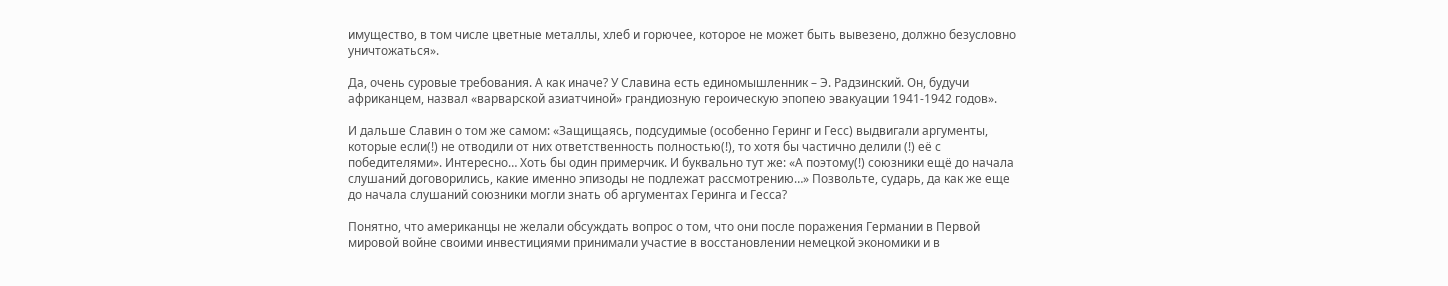имущество, в том числе цветные металлы, хлеб и горючее, которое не может быть вывезено, должно безусловно уничтожаться».

Да, очень суровые требования. А как иначе? У Славина есть единомышленник – Э. Радзинский. Он, будучи африканцем, назвал «варварской азиатчиной» грандиозную героическую эпопею эвакуации 1941-1942 годов».

И дальше Славин о том же самом: «Защищаясь, подсудимые (особенно Геринг и Гесс) выдвигали аргументы, которые если(!) не отводили от них ответственность полностью(!), то хотя бы частично делили (!) её с победителями». Интересно… Хоть бы один примерчик. И буквально тут же: «А поэтому(!) союзники ещё до начала слушаний договорились, какие именно эпизоды не подлежат рассмотрению…» Позвольте, сударь, да как же еще до начала слушаний союзники могли знать об аргументах Геринга и Гесса?

Понятно, что американцы не желали обсуждать вопрос о том, что они после поражения Германии в Первой мировой войне своими инвестициями принимали участие в восстановлении немецкой экономики и в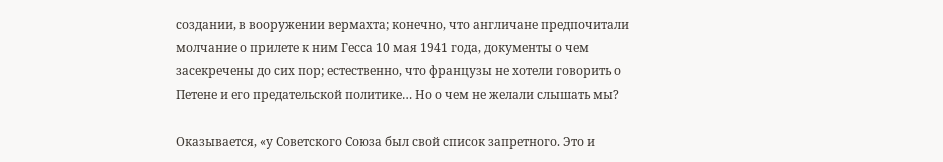создании, в вооружении вермахта; конечно, что англичане предпочитали молчание о прилете к ним Гесса 10 мая 1941 года, документы о чем засекречены до сих пор; естественно, что французы не хотели говорить о Петене и его предательской политике… Но о чем не желали слышать мы?

Оказывается, «у Советского Союза был свой список запретного. Это и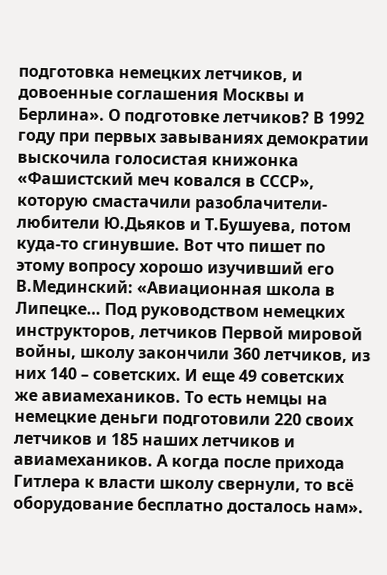подготовка немецких летчиков, и довоенные соглашения Москвы и Берлина». О подготовке летчиков? В 1992 году при первых завываниях демократии выскочила голосистая книжонка «Фашистский меч ковался в СССР», которую смастачили разоблачители-любители Ю.Дьяков и Т.Бушуева, потом куда-то сгинувшие. Вот что пишет по этому вопросу хорошо изучивший его В.Мединский: «Авиационная школа в Липецке… Под руководством немецких инструкторов, летчиков Первой мировой войны, школу закончили 360 летчиков, из них 140 – советских. И еще 49 советских же авиамехаников. То есть немцы на немецкие деньги подготовили 220 своих летчиков и 185 наших летчиков и авиамехаников. А когда после прихода Гитлера к власти школу свернули, то всё оборудование бесплатно досталось нам».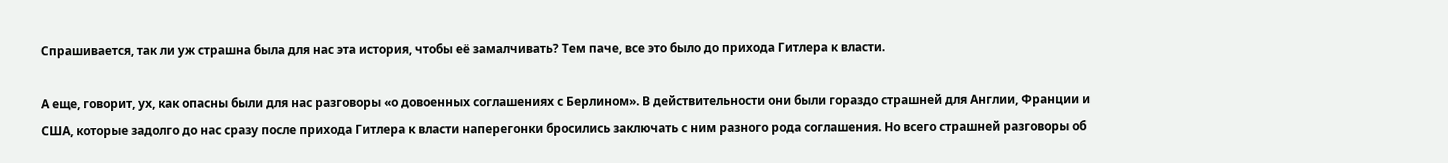Спрашивается, так ли уж страшна была для нас эта история, чтобы её замалчивать? Тем паче, все это было до прихода Гитлера к власти.

А еще, говорит, ух, как опасны были для нас разговоры «о довоенных соглашениях с Берлином». В действительности они были гораздо страшней для Англии, Франции и США, которые задолго до нас сразу после прихода Гитлера к власти наперегонки бросились заключать с ним разного рода соглашения. Но всего страшней разговоры об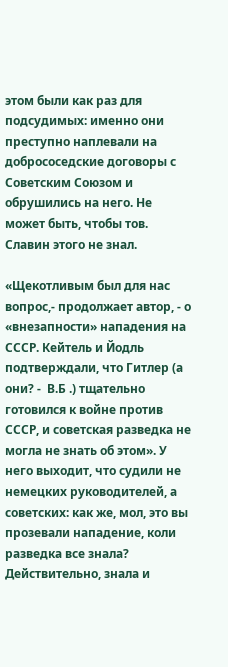этом были как раз для подсудимых: именно они преступно наплевали на добрососедские договоры с Советским Союзом и обрушились на него. Не может быть, чтобы тов. Славин этого не знал.

«Щекотливым был для нас вопрос,- продолжает автор, - о «внезапности» нападения на СССР. Кейтель и Йодль подтверждали, что Гитлер (а они? -  В.Б .) тщательно готовился к войне против СССР, и советская разведка не могла не знать об этом». У него выходит, что судили не немецких руководителей, а советских: как же, мол, это вы прозевали нападение, коли разведка все знала? Действительно, знала и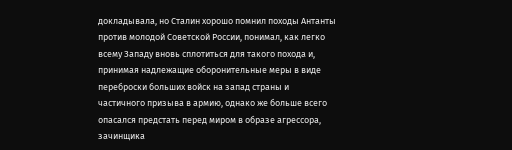докладывала, но Сталин хорошо помнил походы Антанты против молодой Советской России, понимал, как легко всему Западу вновь сплотиться для такого похода и, принимая надлежащие оборонительные меры в виде переброски больших войск на запад страны и частичного призыва в армию, однако же больше всего опасался предстать перед миром в образе агрессора, зачинщика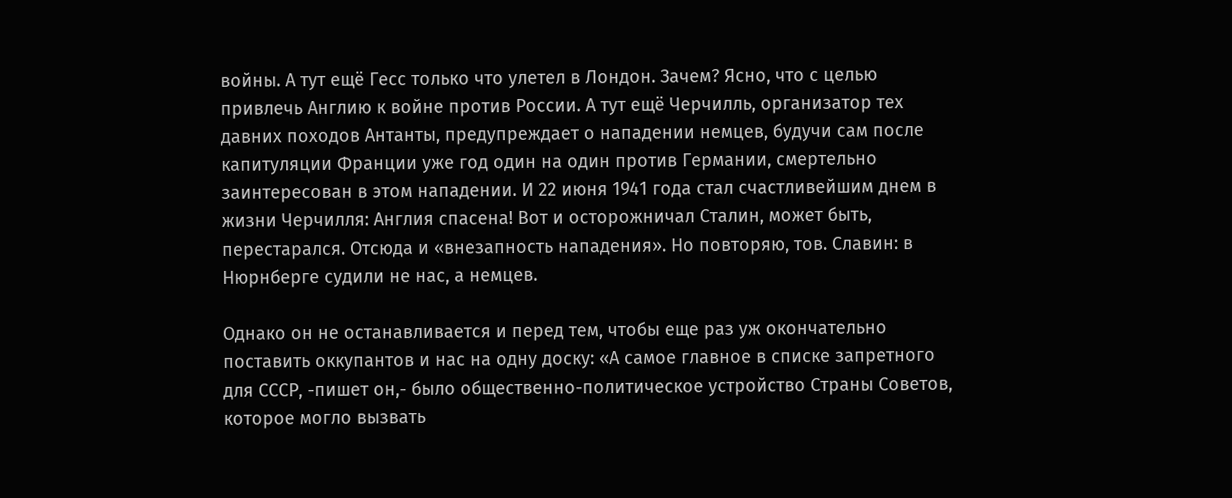войны. А тут ещё Гесс только что улетел в Лондон. Зачем? Ясно, что с целью привлечь Англию к войне против России. А тут ещё Черчилль, организатор тех давних походов Антанты, предупреждает о нападении немцев, будучи сам после капитуляции Франции уже год один на один против Германии, смертельно заинтересован в этом нападении. И 22 июня 1941 года стал счастливейшим днем в жизни Черчилля: Англия спасена! Вот и осторожничал Сталин, может быть, перестарался. Отсюда и «внезапность нападения». Но повторяю, тов. Славин: в Нюрнберге судили не нас, а немцев.

Однако он не останавливается и перед тем, чтобы еще раз уж окончательно поставить оккупантов и нас на одну доску: «А самое главное в списке запретного для СССР, -пишет он,- было общественно-политическое устройство Страны Советов, которое могло вызвать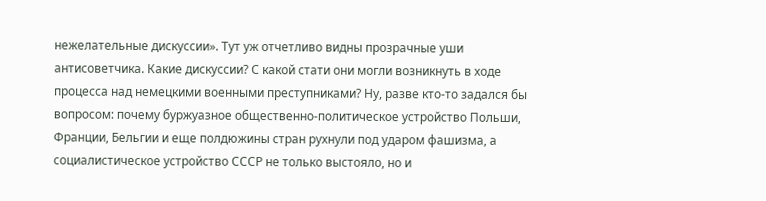нежелательные дискуссии». Тут уж отчетливо видны прозрачные уши антисоветчика. Какие дискуссии? С какой стати они могли возникнуть в ходе процесса над немецкими военными преступниками? Ну, разве кто-то задался бы вопросом: почему буржуазное общественно-политическое устройство Польши, Франции, Бельгии и еще полдюжины стран рухнули под ударом фашизма, а социалистическое устройство СССР не только выстояло, но и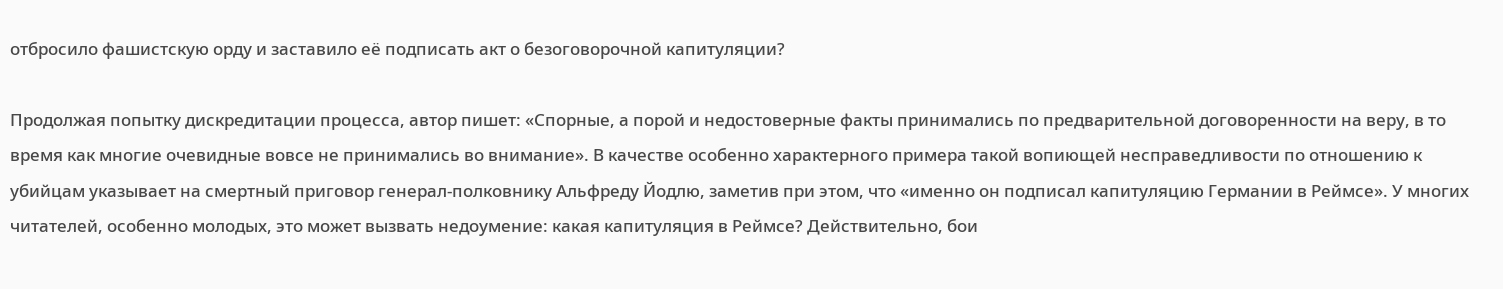отбросило фашистскую орду и заставило её подписать акт о безоговорочной капитуляции?

Продолжая попытку дискредитации процесса, автор пишет: «Спорные, а порой и недостоверные факты принимались по предварительной договоренности на веру, в то время как многие очевидные вовсе не принимались во внимание». В качестве особенно характерного примера такой вопиющей несправедливости по отношению к убийцам указывает на смертный приговор генерал-полковнику Альфреду Йодлю, заметив при этом, что «именно он подписал капитуляцию Германии в Реймсе». У многих читателей, особенно молодых, это может вызвать недоумение: какая капитуляция в Реймсе? Действительно, бои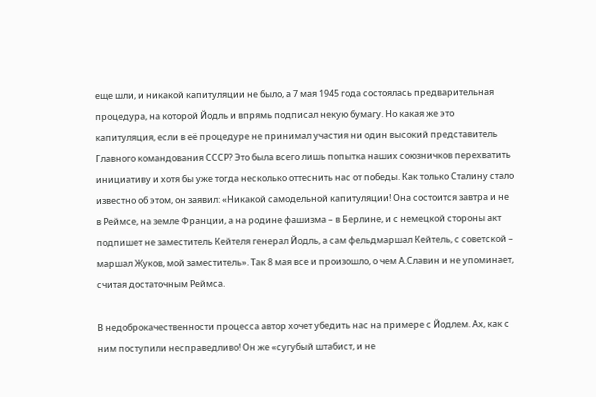еще шли, и никакой капитуляции не было, а 7 мая 1945 года состоялась предварительная процедура, на которой Йодль и впрямь подписал некую бумагу. Но какая же это капитуляция, если в её процедуре не принимал участия ни один высокий представитель Главного командования СССР? Это была всего лишь попытка наших союзничков перехватить инициативу и хотя бы уже тогда несколько оттеснить нас от победы. Как только Сталину стало известно об этом, он заявил: «Никакой самодельной капитуляции! Она состоится завтра и не в Реймсе, на земле Франции, а на родине фашизма – в Берлине, и с немецкой стороны акт подпишет не заместитель Кейтеля генерал Йодль, а сам фельдмаршал Кейтель, с советской – маршал Жуков, мой заместитель». Так 8 мая все и произошло, о чем А.Славин и не упоминает, считая достаточным Реймса.

В недоброкачественности процесса автор хочет убедить нас на примере с Йодлем. Ах, как с ним поступили несправедливо! Он же «сугубый штабист, и не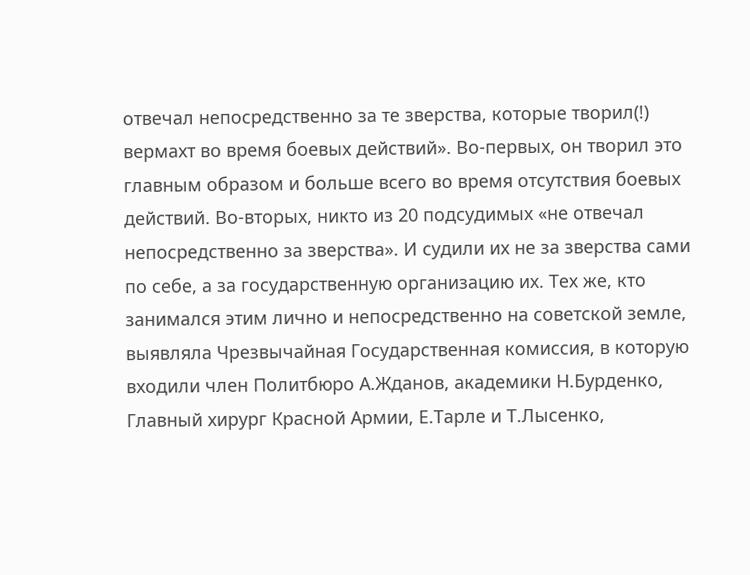отвечал непосредственно за те зверства, которые творил(!) вермахт во время боевых действий». Во-первых, он творил это главным образом и больше всего во время отсутствия боевых действий. Во-вторых, никто из 20 подсудимых «не отвечал непосредственно за зверства». И судили их не за зверства сами по себе, а за государственную организацию их. Тех же, кто занимался этим лично и непосредственно на советской земле, выявляла Чрезвычайная Государственная комиссия, в которую входили член Политбюро А.Жданов, академики Н.Бурденко, Главный хирург Красной Армии, Е.Тарле и Т.Лысенко,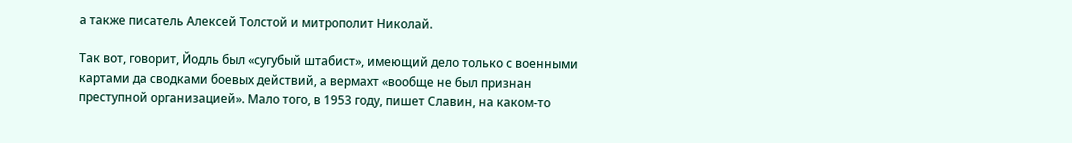а также писатель Алексей Толстой и митрополит Николай.

Так вот, говорит, Йодль был «сугубый штабист», имеющий дело только с военными картами да сводками боевых действий, а вермахт «вообще не был признан преступной организацией». Мало того, в 1953 году, пишет Славин, на каком-то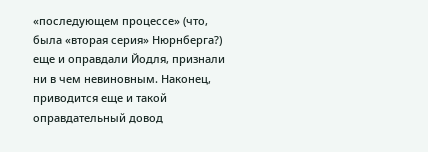«последующем процессе» (что, была «вторая серия» Нюрнберга?) еще и оправдали Йодля, признали ни в чем невиновным. Наконец, приводится еще и такой оправдательный довод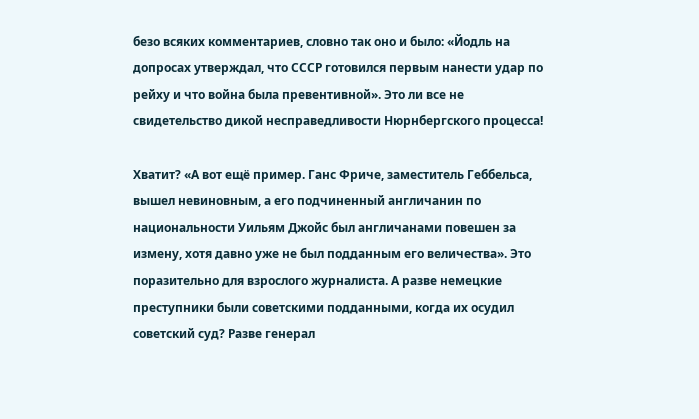безо всяких комментариев, словно так оно и было: «Йодль на допросах утверждал, что СССР готовился первым нанести удар по рейху и что война была превентивной». Это ли все не свидетельство дикой несправедливости Нюрнбергского процесса!

Хватит? «А вот ещё пример. Ганс Фриче, заместитель Геббельса, вышел невиновным, а его подчиненный англичанин по национальности Уильям Джойс был англичанами повешен за измену, хотя давно уже не был подданным его величества». Это поразительно для взрослого журналиста. А разве немецкие преступники были советскими подданными, когда их осудил советский суд? Разве генерал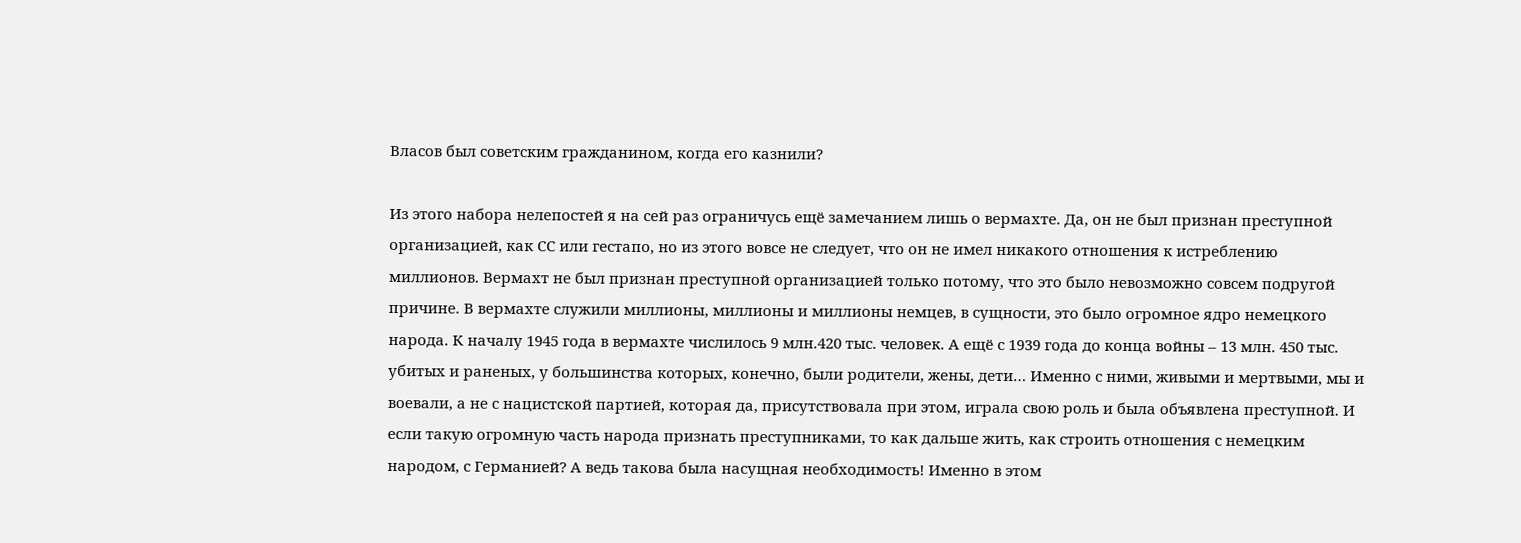Власов был советским гражданином, когда его казнили?

Из этого набора нелепостей я на сей раз ограничусь ещё замечанием лишь о вермахте. Да, он не был признан преступной организацией, как СС или гестапо, но из этого вовсе не следует, что он не имел никакого отношения к истреблению миллионов. Вермахт не был признан преступной организацией только потому, что это было невозможно совсем подругой причине. В вермахте служили миллионы, миллионы и миллионы немцев, в сущности, это было огромное ядро немецкого народа. К началу 1945 года в вермахте числилось 9 млн.420 тыс. человек. А ещё с 1939 года до конца войны – 13 млн. 450 тыс. убитых и раненых, у большинства которых, конечно, были родители, жены, дети… Именно с ними, живыми и мертвыми, мы и воевали, а не с нацистской партией, которая да, присутствовала при этом, играла свою роль и была объявлена преступной. И если такую огромную часть народа признать преступниками, то как дальше жить, как строить отношения с немецким народом, с Германией? А ведь такова была насущная необходимость! Именно в этом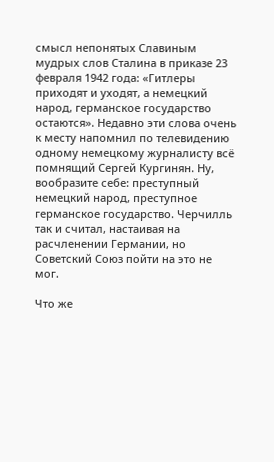смысл непонятых Славиным мудрых слов Сталина в приказе 23 февраля 1942 года: «Гитлеры приходят и уходят, а немецкий народ, германское государство остаются». Недавно эти слова очень к месту напомнил по телевидению одному немецкому журналисту всё помнящий Сергей Кургинян. Ну, вообразите себе: преступный немецкий народ, преступное германское государство. Черчилль так и считал, настаивая на расчленении Германии, но Советский Союз пойти на это не мог.

Что же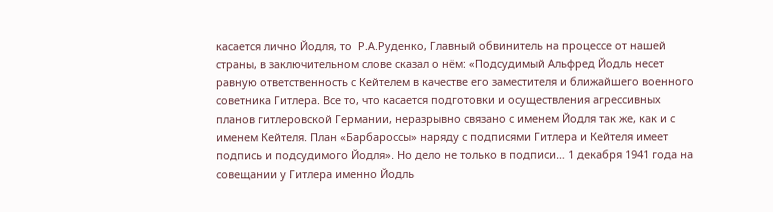касается лично Йодля, то  Р.А.Руденко, Главный обвинитель на процессе от нашей страны, в заключительном слове сказал о нём: «Подсудимый Альфред Йодль несет равную ответственность с Кейтелем в качестве его заместителя и ближайшего военного советника Гитлера. Все то, что касается подготовки и осуществления агрессивных планов гитлеровской Германии, неразрывно связано с именем Йодля так же, как и с именем Кейтеля. План «Барбароссы» наряду с подписями Гитлера и Кейтеля имеет подпись и подсудимого Йодля». Но дело не только в подписи… 1 декабря 1941 года на совещании у Гитлера именно Йодль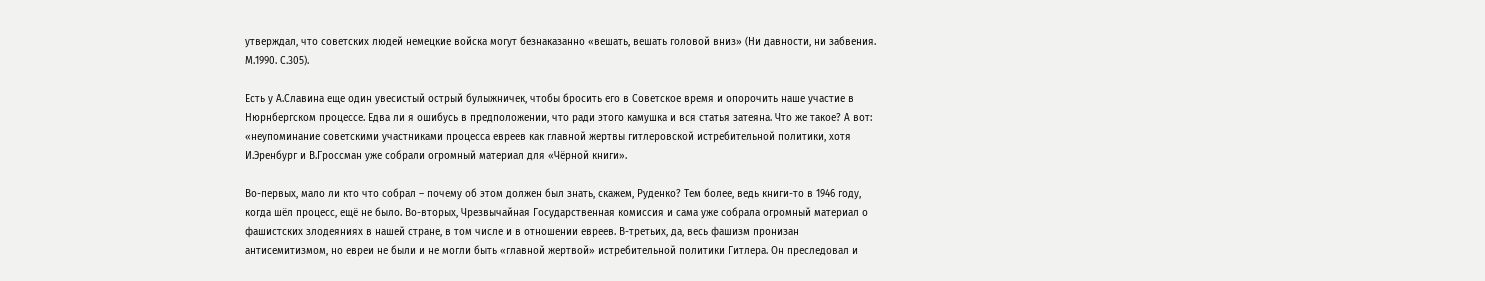утверждал, что советских людей немецкие войска могут безнаказанно «вешать, вешать головой вниз» (Ни давности, ни забвения. М.1990. С.305).

Есть у А.Славина еще один увесистый острый булыжничек, чтобы бросить его в Советское время и опорочить наше участие в Нюрнбергском процессе. Едва ли я ошибусь в предположении, что ради этого камушка и вся статья затеяна. Что же такое? А вот: «неупоминание советскими участниками процесса евреев как главной жертвы гитлеровской истребительной политики, хотя И.Эренбург и В.Гроссман уже собрали огромный материал для «Чёрной книги».

Во-первых, мало ли кто что собрал – почему об этом должен был знать, скажем, Руденко? Тем более, ведь книги-то в 1946 году, когда шёл процесс, ещё не было. Во-вторых, Чрезвычайная Государственная комиссия и сама уже собрала огромный материал о фашистских злодеяниях в нашей стране, в том числе и в отношении евреев. В-третьих, да, весь фашизм пронизан антисемитизмом, но евреи не были и не могли быть «главной жертвой» истребительной политики Гитлера. Он преследовал и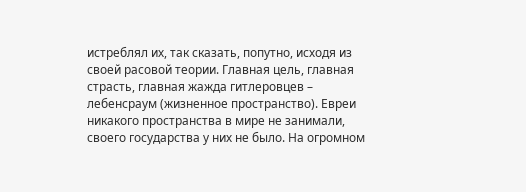истреблял их, так сказать, попутно, исходя из своей расовой теории. Главная цель, главная страсть, главная жажда гитлеровцев – лебенсраум (жизненное пространство). Евреи никакого пространства в мире не занимали, своего государства у них не было. На огромном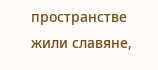пространстве жили славяне,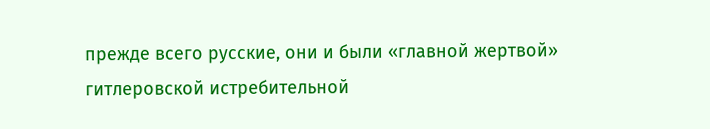прежде всего русские, они и были «главной жертвой» гитлеровской истребительной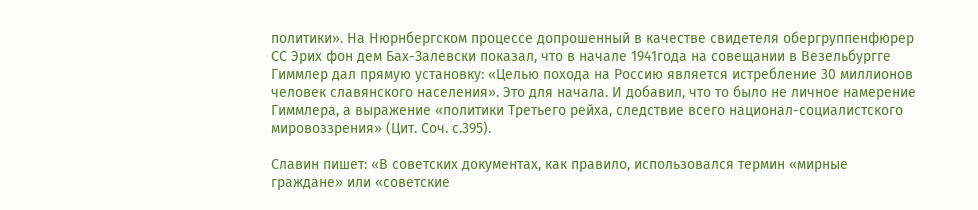политики». На Нюрнбергском процессе допрошенный в качестве свидетеля обергруппенфюрер СС Эрих фон дем Бах-Залевски показал, что в начале 1941года на совещании в Везельбургге Гиммлер дал прямую установку: «Целью похода на Россию является истребление 30 миллионов человек славянского населения». Это для начала. И добавил, что то было не личное намерение Гиммлера, а выражение «политики Третьего рейха, следствие всего национал-социалистского мировоззрения» (Цит. Соч. с.395).

Славин пишет: «В советских документах, как правило, использовался термин «мирные граждане» или «советские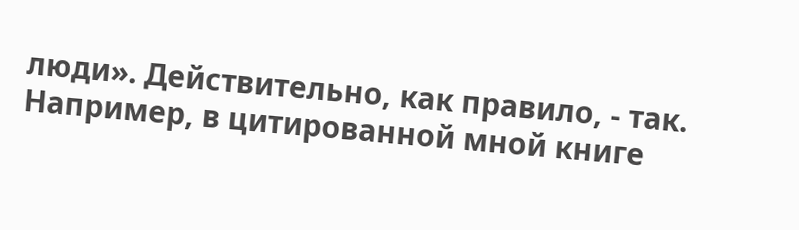люди». Действительно, как правило, - так. Например, в цитированной мной книге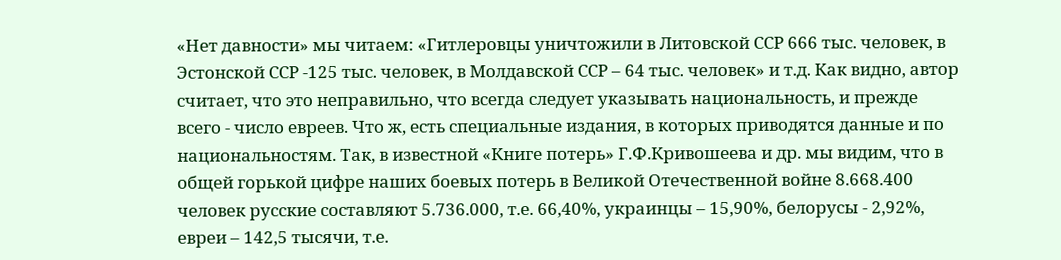«Нет давности» мы читаем: «Гитлеровцы уничтожили в Литовской ССР 666 тыс. человек, в Эстонской ССР -125 тыс. человек, в Молдавской ССР – 64 тыс. человек» и т.д. Как видно, автор считает, что это неправильно, что всегда следует указывать национальность, и прежде всего - число евреев. Что ж, есть специальные издания, в которых приводятся данные и по национальностям. Так, в известной «Книге потерь» Г.Ф.Кривошеева и др. мы видим, что в общей горькой цифре наших боевых потерь в Великой Отечественной войне 8.668.400 человек русские составляют 5.736.000, т.е. 66,40%, украинцы – 15,90%, белорусы - 2,92%, евреи – 142,5 тысячи, т.е.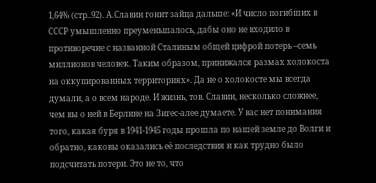1,64% (стр..92). А.Славин гонит зайца дальше: «И число погибших в СССР умышленно преуменьшалось, дабы оно не входило в противоречие с названной Сталиным общей цифрой потерь –семь миллионов человек. Таким образом, принижался размах холокоста на оккупированных территориях». Да не о холокосте мы всегда думали, а о всем народе. И жизнь, тов. Славин, несколько сложнее, чем вы о ней в Берлине на Зигес-алее думаете. У вас нет понимания того, какая буря в 1941-1945 годы прошла по нашей земле до Волги и обратно, каковы оказались её последствия и как трудно было подсчитать потери. Это не то, что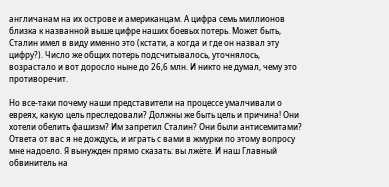англичанам на их острове и американцам. А цифра семь миллионов близка к названной выше цифре наших боевых потерь. Может быть, Сталин имел в виду именно это (кстати, а когда и где он назвал эту цифру?). Число же общих потерь подсчитывалось, уточнялось, возрастало и вот доросло ныне до 26,6 млн. И никто не думал, чему это противоречит.

Но все-таки почему наши представители на процессе умалчивали о евреях, какую цель преследовали? Должны же быть цель и причина! Они хотели обелить фашизм? Им запретил Сталин? Они были антисемитами? Ответа от вас я не дождусь, и играть с вами в жмурки по этому вопросу мне надоело. Я вынужден прямо сказать: вы лжёте. И наш Главный обвинитель на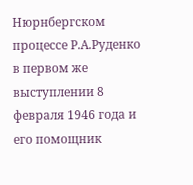Нюрнбергском процессе Р.А.Руденко в первом же выступлении 8 февраля 1946 года и его помощник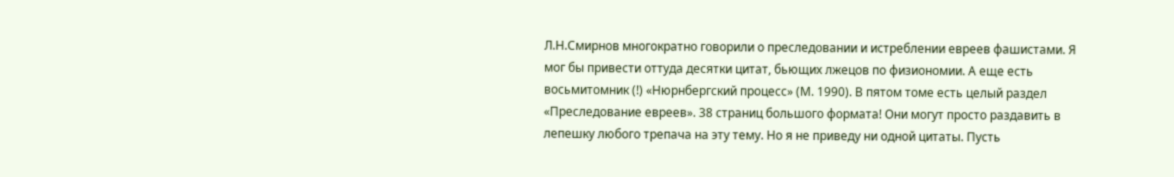Л.Н.Смирнов многократно говорили о преследовании и истреблении евреев фашистами. Я мог бы привести оттуда десятки цитат, бьющих лжецов по физиономии. А еще есть восьмитомник (!) «Нюрнбергский процесс» (М. 1990). В пятом томе есть целый раздел «Преследование евреев». 38 страниц большого формата! Они могут просто раздавить в лепешку любого трепача на эту тему. Но я не приведу ни одной цитаты. Пусть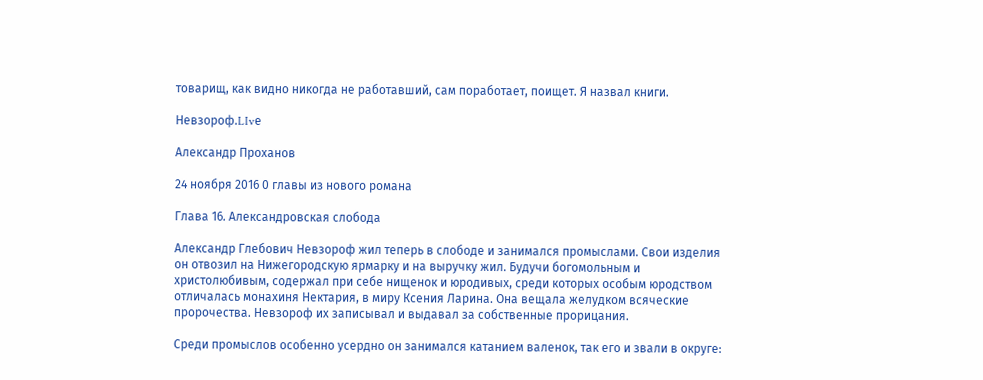товарищ, как видно никогда не работавший, сам поработает, поищет. Я назвал книги.

Невзороф.LIvе

Александр Проханов

24 ноября 2016 0 главы из нового романа

Глава 16. Александровская слобода

Александр Глебович Невзороф жил теперь в слободе и занимался промыслами. Свои изделия он отвозил на Нижегородскую ярмарку и на выручку жил. Будучи богомольным и христолюбивым, содержал при себе нищенок и юродивых, среди которых особым юродством отличалась монахиня Нектария, в миру Ксения Ларина. Она вещала желудком всяческие пророчества. Невзороф их записывал и выдавал за собственные прорицания.

Среди промыслов особенно усердно он занимался катанием валенок, так его и звали в округе: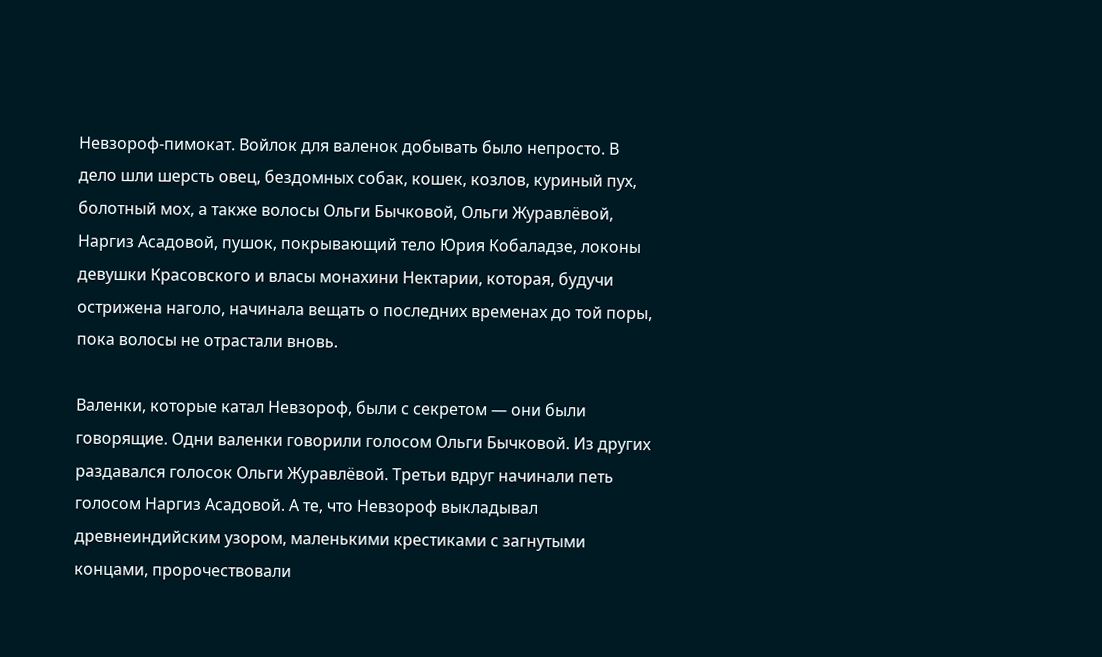Невзороф-пимокат. Войлок для валенок добывать было непросто. В дело шли шерсть овец, бездомных собак, кошек, козлов, куриный пух, болотный мох, а также волосы Ольги Бычковой, Ольги Журавлёвой, Наргиз Асадовой, пушок, покрывающий тело Юрия Кобаладзе, локоны девушки Красовского и власы монахини Нектарии, которая, будучи острижена наголо, начинала вещать о последних временах до той поры, пока волосы не отрастали вновь.

Валенки, которые катал Невзороф, были с секретом — они были говорящие. Одни валенки говорили голосом Ольги Бычковой. Из других раздавался голосок Ольги Журавлёвой. Третьи вдруг начинали петь голосом Наргиз Асадовой. А те, что Невзороф выкладывал древнеиндийским узором, маленькими крестиками с загнутыми концами, пророчествовали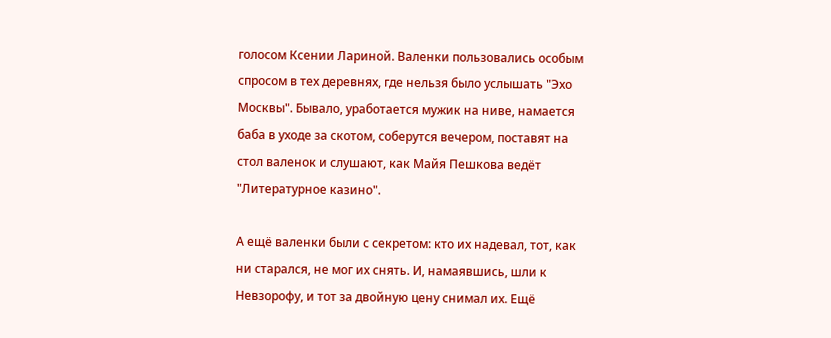голосом Ксении Лариной. Валенки пользовались особым спросом в тех деревнях, где нельзя было услышать "Эхо Москвы". Бывало, уработается мужик на ниве, намается баба в уходе за скотом, соберутся вечером, поставят на стол валенок и слушают, как Майя Пешкова ведёт "Литературное казино".

А ещё валенки были с секретом: кто их надевал, тот, как ни старался, не мог их снять. И, намаявшись, шли к Невзорофу, и тот за двойную цену снимал их. Ещё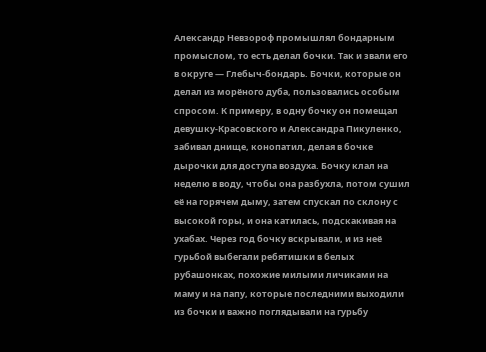Александр Невзороф промышлял бондарным промыслом, то есть делал бочки. Так и звали его в округе — Глебыч-бондарь. Бочки, которые он делал из морёного дуба, пользовались особым спросом. К примеру, в одну бочку он помещал девушку-Красовского и Александра Пикуленко, забивал днище, конопатил, делая в бочке дырочки для доступа воздуха. Бочку клал на неделю в воду, чтобы она разбухла, потом сушил её на горячем дыму, затем спускал по склону с высокой горы, и она катилась, подскакивая на ухабах. Через год бочку вскрывали, и из неё гурьбой выбегали ребятишки в белых рубашонках, похожие милыми личиками на маму и на папу, которые последними выходили из бочки и важно поглядывали на гурьбу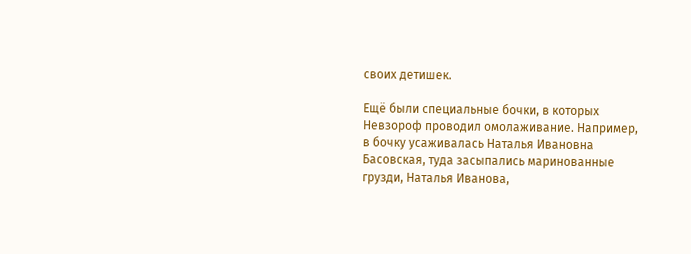своих детишек.

Ещё были специальные бочки, в которых Невзороф проводил омолаживание. Например, в бочку усаживалась Наталья Ивановна Басовская, туда засыпались маринованные грузди, Наталья Иванова,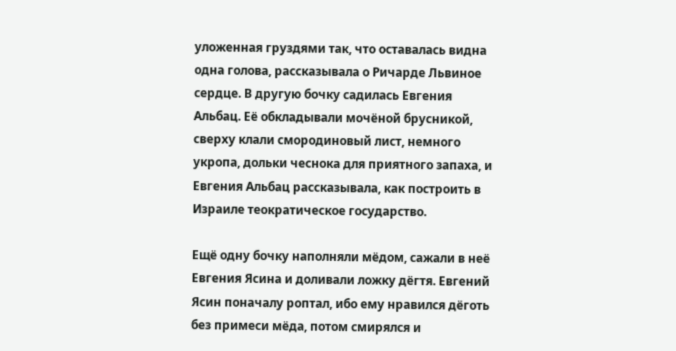уложенная груздями так, что оставалась видна одна голова, рассказывала о Ричарде Львиное сердце. В другую бочку садилась Евгения Альбац. Её обкладывали мочёной брусникой, сверху клали смородиновый лист, немного укропа, дольки чеснока для приятного запаха, и Евгения Альбац рассказывала, как построить в Израиле теократическое государство.

Ещё одну бочку наполняли мёдом, сажали в неё Евгения Ясина и доливали ложку дёгтя. Евгений Ясин поначалу роптал, ибо ему нравился дёготь без примеси мёда, потом смирялся и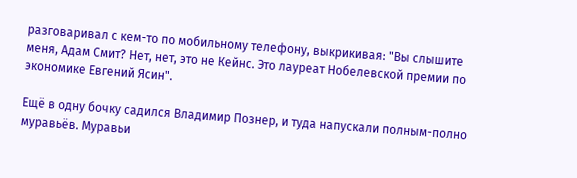разговаривал с кем-то по мобильному телефону, выкрикивая: "Вы слышите меня, Адам Смит? Нет, нет, это не Кейнс. Это лауреат Нобелевской премии по экономике Евгений Ясин".

Ещё в одну бочку садился Владимир Познер, и туда напускали полным-полно муравьёв. Муравьи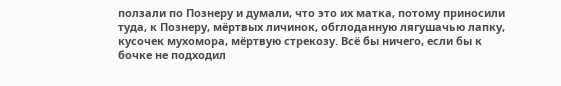ползали по Познеру и думали, что это их матка, потому приносили туда, к Познеру, мёртвых личинок, обглоданную лягушачью лапку, кусочек мухомора, мёртвую стрекозу. Всё бы ничего, если бы к бочке не подходил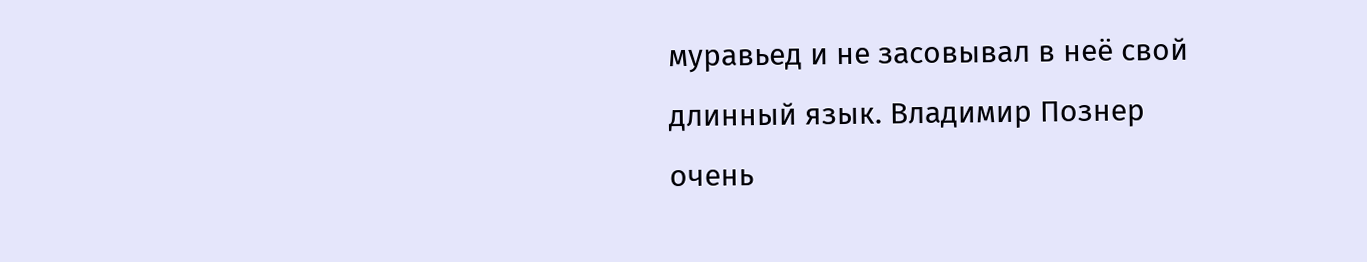муравьед и не засовывал в неё свой длинный язык. Владимир Познер очень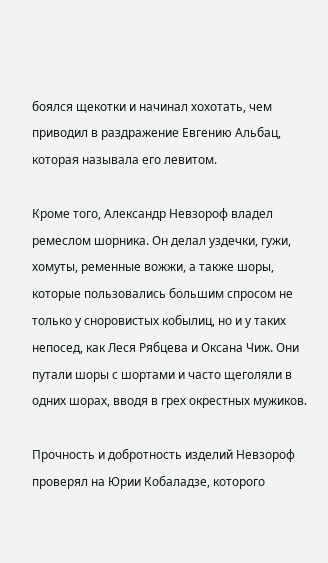боялся щекотки и начинал хохотать, чем приводил в раздражение Евгению Альбац, которая называла его левитом.

Кроме того, Александр Невзороф владел ремеслом шорника. Он делал уздечки, гужи, хомуты, ременные вожжи, а также шоры, которые пользовались большим спросом не только у сноровистых кобылиц, но и у таких непосед, как Леся Рябцева и Оксана Чиж. Они путали шоры с шортами и часто щеголяли в одних шорах, вводя в грех окрестных мужиков.

Прочность и добротность изделий Невзороф проверял на Юрии Кобаладзе, которого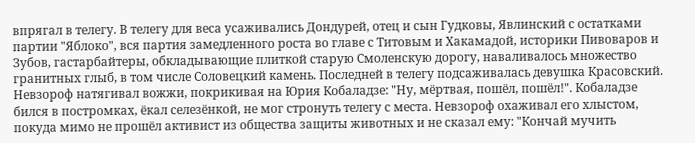впрягал в телегу. В телегу для веса усаживались Дондурей, отец и сын Гудковы, Явлинский с остатками партии "Яблоко", вся партия замедленного роста во главе с Титовым и Хакамадой, историки Пивоваров и Зубов, гастарбайтеры, обкладывающие плиткой старую Смоленскую дорогу, наваливалось множество гранитных глыб, в том числе Соловецкий камень. Последней в телегу подсаживалась девушка Красовский. Невзороф натягивал вожжи, покрикивая на Юрия Кобаладзе: "Ну, мёртвая, пошёл, пошёл!". Кобаладзе бился в постромках, ёкал селезёнкой, не мог стронуть телегу с места. Невзороф охаживал его хлыстом, покуда мимо не прошёл активист из общества защиты животных и не сказал ему: "Кончай мучить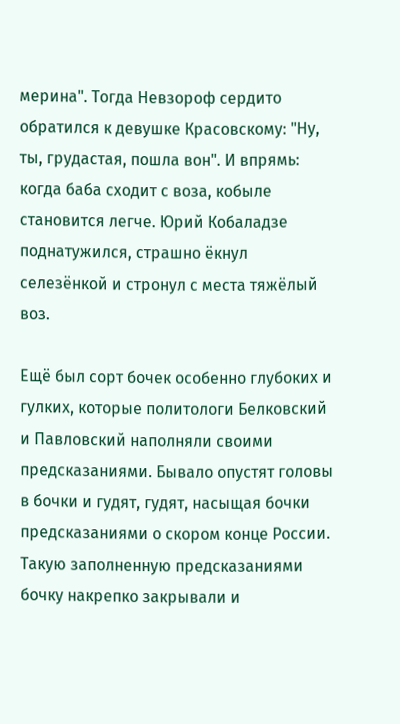мерина". Тогда Невзороф сердито обратился к девушке Красовскому: "Ну, ты, грудастая, пошла вон". И впрямь: когда баба сходит с воза, кобыле становится легче. Юрий Кобаладзе поднатужился, страшно ёкнул селезёнкой и стронул с места тяжёлый воз.

Ещё был сорт бочек особенно глубоких и гулких, которые политологи Белковский и Павловский наполняли своими предсказаниями. Бывало опустят головы в бочки и гудят, гудят, насыщая бочки предсказаниями о скором конце России. Такую заполненную предсказаниями бочку накрепко закрывали и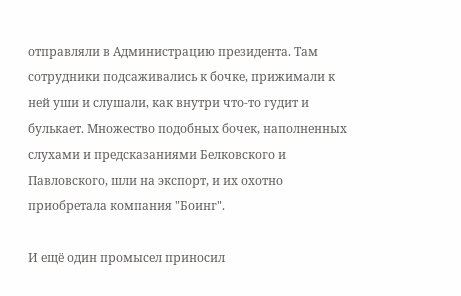отправляли в Администрацию президента. Там сотрудники подсаживались к бочке, прижимали к ней уши и слушали, как внутри что-то гудит и булькает. Множество подобных бочек, наполненных слухами и предсказаниями Белковского и Павловского, шли на экспорт, и их охотно приобретала компания "Боинг".

И ещё один промысел приносил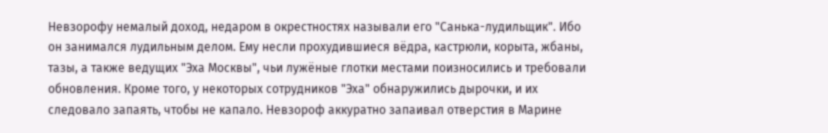Невзорофу немалый доход, недаром в окрестностях называли его "Санька-лудильщик". Ибо он занимался лудильным делом. Ему несли прохудившиеся вёдра, кастрюли, корыта, жбаны, тазы, а также ведущих "Эха Москвы", чьи лужёные глотки местами поизносились и требовали обновления. Кроме того, у некоторых сотрудников "Эха" обнаружились дырочки, и их следовало запаять, чтобы не капало. Невзороф аккуратно запаивал отверстия в Марине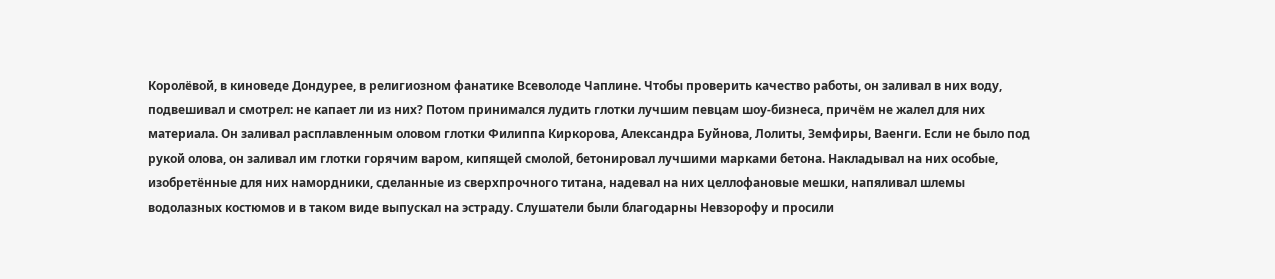Королёвой, в киноведе Дондурее, в религиозном фанатике Всеволоде Чаплине. Чтобы проверить качество работы, он заливал в них воду, подвешивал и смотрел: не капает ли из них? Потом принимался лудить глотки лучшим певцам шоу-бизнеса, причём не жалел для них материала. Он заливал расплавленным оловом глотки Филиппа Киркорова, Александра Буйнова, Лолиты, Земфиры, Ваенги. Если не было под рукой олова, он заливал им глотки горячим варом, кипящей смолой, бетонировал лучшими марками бетона. Накладывал на них особые, изобретённые для них намордники, сделанные из сверхпрочного титана, надевал на них целлофановые мешки, напяливал шлемы водолазных костюмов и в таком виде выпускал на эстраду. Слушатели были благодарны Невзорофу и просили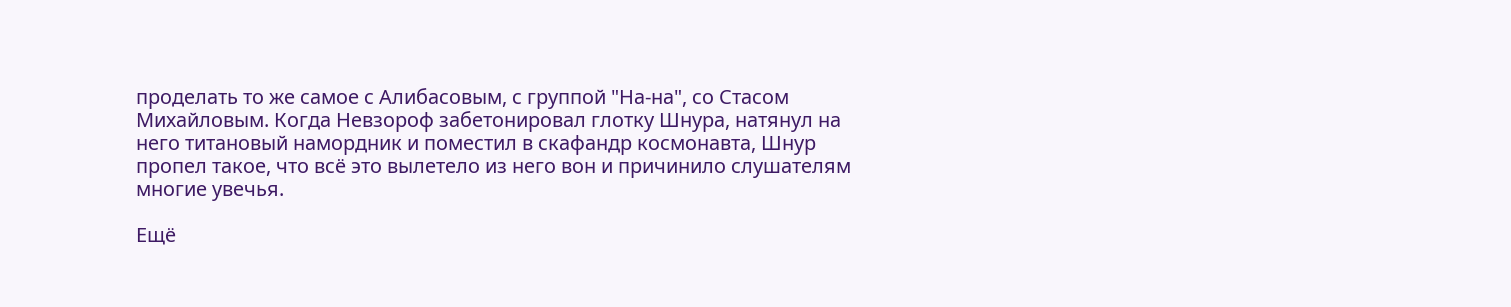проделать то же самое с Алибасовым, с группой "На-на", со Стасом Михайловым. Когда Невзороф забетонировал глотку Шнура, натянул на него титановый намордник и поместил в скафандр космонавта, Шнур пропел такое, что всё это вылетело из него вон и причинило слушателям многие увечья.

Ещё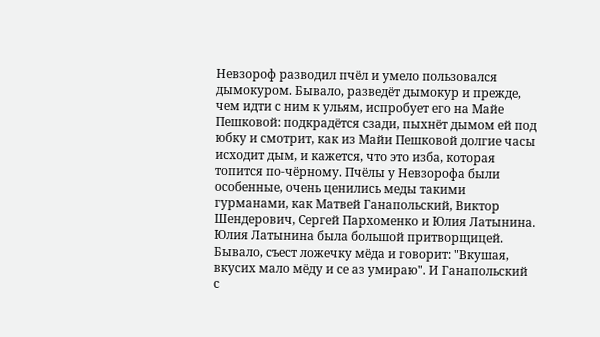Невзороф разводил пчёл и умело пользовался дымокуром. Бывало, разведёт дымокур и прежде, чем идти с ним к ульям, испробует его на Майе Пешковой: подкрадётся сзади, пыхнёт дымом ей под юбку и смотрит, как из Майи Пешковой долгие часы исходит дым, и кажется, что это изба, которая топится по-чёрному. Пчёлы у Невзорофа были особенные, очень ценились меды такими гурманами, как Матвей Ганапольский, Виктор Шендерович, Сергей Пархоменко и Юлия Латынина. Юлия Латынина была большой притворщицей. Бывало, съест ложечку мёда и говорит: "Вкушая, вкусих мало мёду и се аз умираю". И Ганапольский с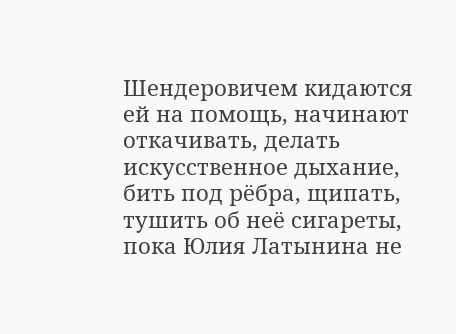Шендеровичем кидаются ей на помощь, начинают откачивать, делать искусственное дыхание, бить под рёбра, щипать, тушить об неё сигареты, пока Юлия Латынина не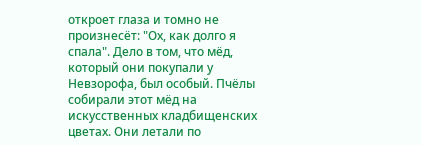откроет глаза и томно не произнесёт: "Ох, как долго я спала". Дело в том, что мёд, который они покупали у Невзорофа, был особый. Пчёлы собирали этот мёд на искусственных кладбищенских цветах. Они летали по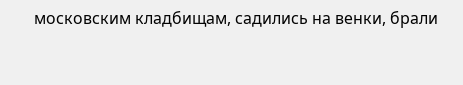московским кладбищам, садились на венки, брали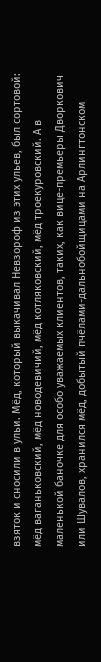взяток и сносили в ульи. Мёд, который выкачивал Невзороф из этих ульев, был сортовой: мёд ваганьковский, мёд новодевичий, мёд котляковский, мёд троекуровский. А в маленькой баночке для особо уважаемых клиентов, таких, как вице-премьеры Дворкович или Шувалов, хранился мёд, добытый пчёлами-дальнобойщицами на Арлингтонском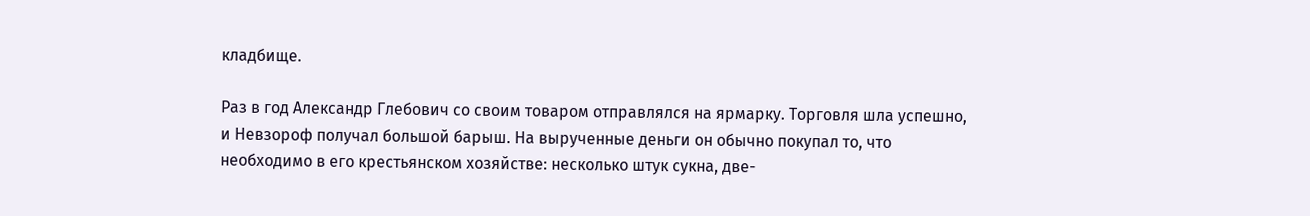кладбище.

Раз в год Александр Глебович со своим товаром отправлялся на ярмарку. Торговля шла успешно, и Невзороф получал большой барыш. На вырученные деньги он обычно покупал то, что необходимо в его крестьянском хозяйстве: несколько штук сукна, две-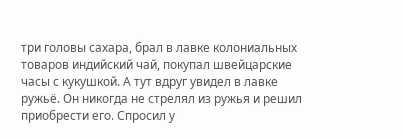три головы сахара, брал в лавке колониальных товаров индийский чай, покупал швейцарские часы с кукушкой. А тут вдруг увидел в лавке ружьё. Он никогда не стрелял из ружья и решил приобрести его. Спросил у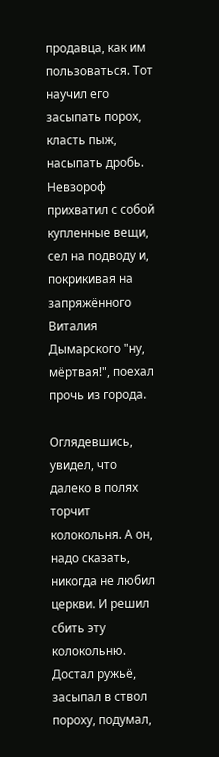продавца, как им пользоваться. Тот научил его засыпать порох, класть пыж, насыпать дробь. Невзороф прихватил с собой купленные вещи, сел на подводу и, покрикивая на запряжённого Виталия Дымарского "ну, мёртвая!", поехал прочь из города.

Оглядевшись, увидел, что далеко в полях торчит колокольня. А он, надо сказать, никогда не любил церкви. И решил сбить эту колокольню. Достал ружьё, засыпал в ствол пороху, подумал,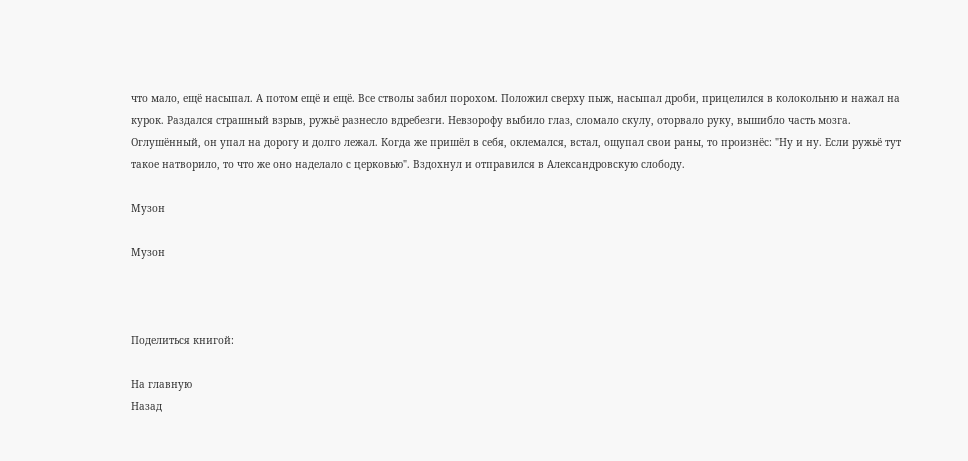что мало, ещё насыпал. А потом ещё и ещё. Все стволы забил порохом. Положил сверху пыж, насыпал дроби, прицелился в колокольню и нажал на курок. Раздался страшный взрыв, ружьё разнесло вдребезги. Невзорофу выбило глаз, сломало скулу, оторвало руку, вышибло часть мозга. Оглушённый, он упал на дорогу и долго лежал. Когда же пришёл в себя, оклемался, встал, ощупал свои раны, то произнёс: "Ну и ну. Если ружьё тут такое натворило, то что же оно наделало с церковью". Вздохнул и отправился в Александровскую слободу.

Музон

Музон



Поделиться книгой:

На главную
Назад